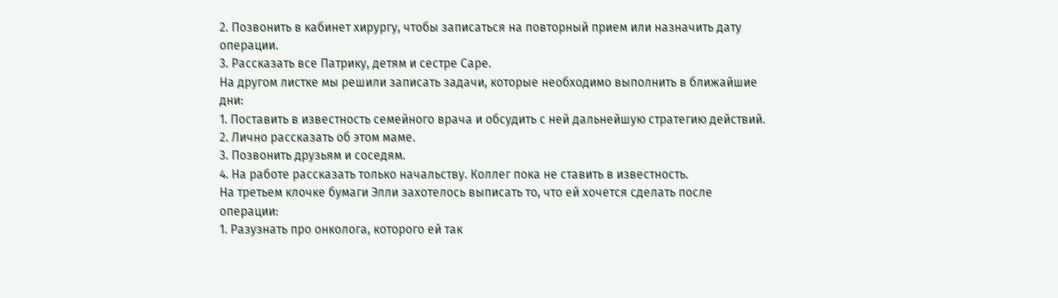2. Позвонить в кабинет хирургу, чтобы записаться на повторный прием или назначить дату операции.
3. Рассказать все Патрику, детям и сестре Саре.
На другом листке мы решили записать задачи, которые необходимо выполнить в ближайшие дни:
1. Поставить в известность семейного врача и обсудить с ней дальнейшую стратегию действий.
2. Лично рассказать об этом маме.
3. Позвонить друзьям и соседям.
4. На работе рассказать только начальству. Коллег пока не ставить в известность.
На третьем клочке бумаги Элли захотелось выписать то, что ей хочется сделать после операции:
1. Разузнать про онколога, которого ей так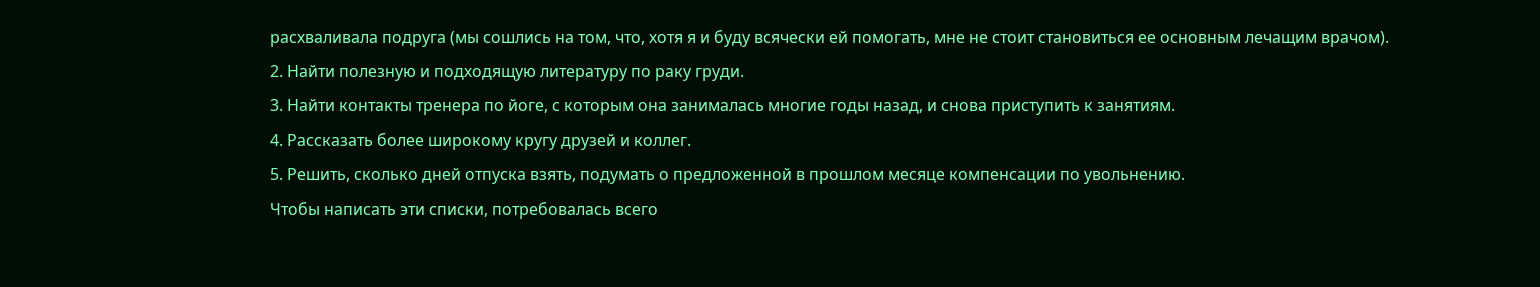расхваливала подруга (мы сошлись на том, что, хотя я и буду всячески ей помогать, мне не стоит становиться ее основным лечащим врачом).
2. Найти полезную и подходящую литературу по раку груди.
3. Найти контакты тренера по йоге, с которым она занималась многие годы назад, и снова приступить к занятиям.
4. Рассказать более широкому кругу друзей и коллег.
5. Решить, сколько дней отпуска взять, подумать о предложенной в прошлом месяце компенсации по увольнению.
Чтобы написать эти списки, потребовалась всего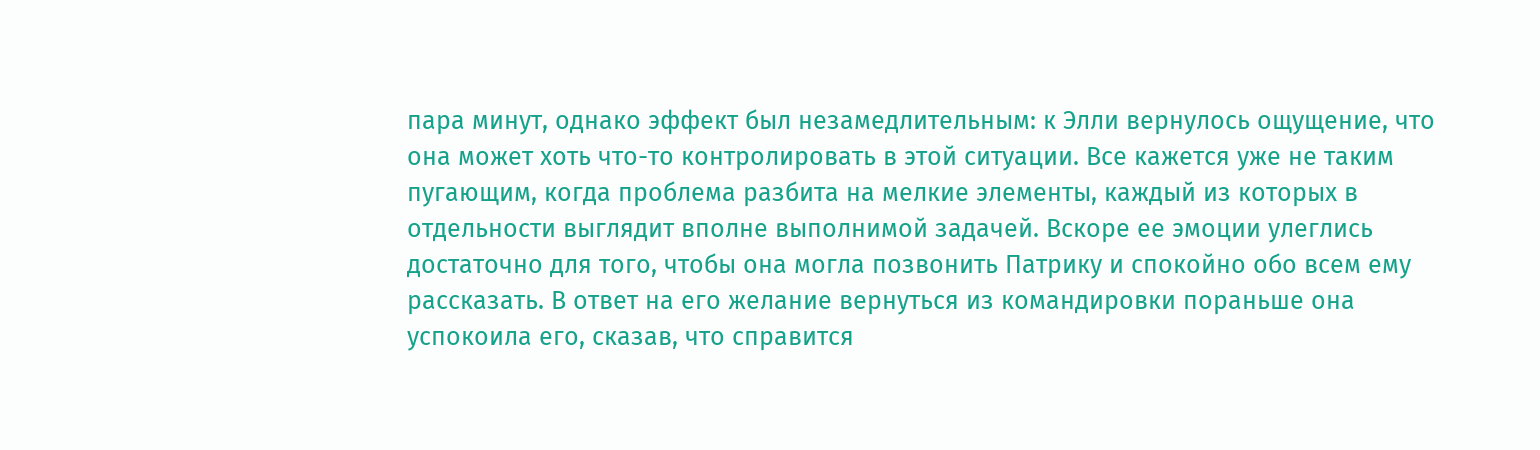пара минут, однако эффект был незамедлительным: к Элли вернулось ощущение, что она может хоть что-то контролировать в этой ситуации. Все кажется уже не таким пугающим, когда проблема разбита на мелкие элементы, каждый из которых в отдельности выглядит вполне выполнимой задачей. Вскоре ее эмоции улеглись достаточно для того, чтобы она могла позвонить Патрику и спокойно обо всем ему рассказать. В ответ на его желание вернуться из командировки пораньше она успокоила его, сказав, что справится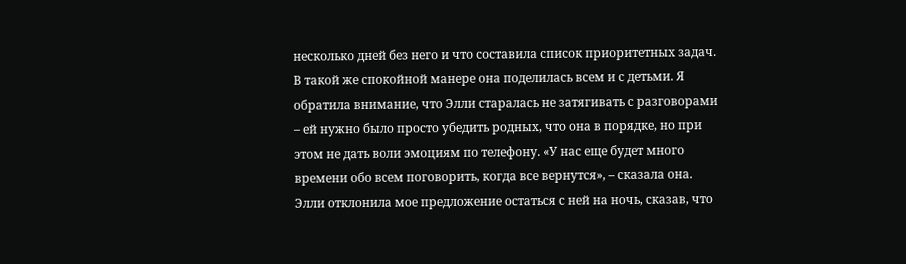несколько дней без него и что составила список приоритетных задач. В такой же спокойной манере она поделилась всем и с детьми. Я обратила внимание, что Элли старалась не затягивать с разговорами – ей нужно было просто убедить родных, что она в порядке, но при этом не дать воли эмоциям по телефону. «У нас еще будет много времени обо всем поговорить, когда все вернутся», – сказала она.
Элли отклонила мое предложение остаться с ней на ночь, сказав, что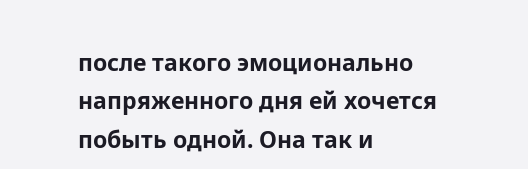после такого эмоционально напряженного дня ей хочется побыть одной. Она так и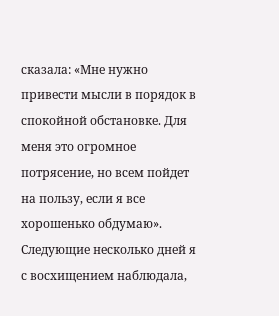сказала: «Мне нужно привести мысли в порядок в спокойной обстановке. Для меня это огромное потрясение, но всем пойдет на пользу, если я все хорошенько обдумаю».
Следующие несколько дней я с восхищением наблюдала,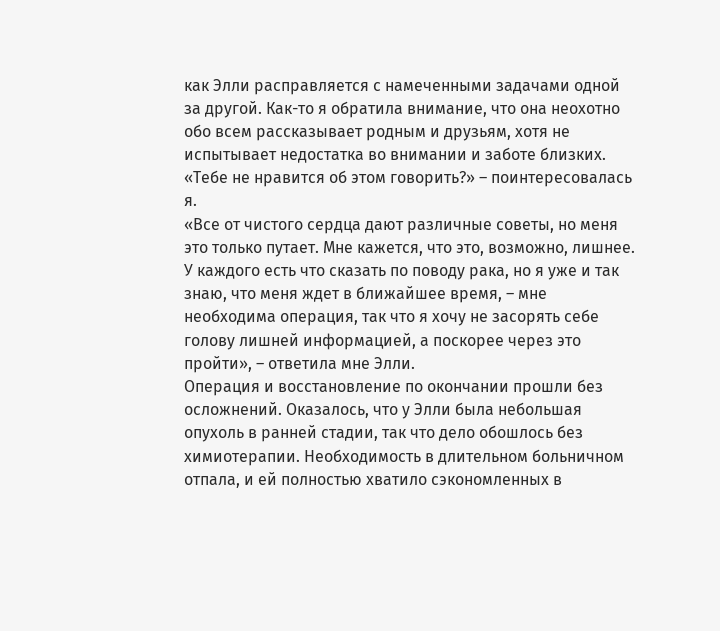как Элли расправляется с намеченными задачами одной за другой. Как-то я обратила внимание, что она неохотно обо всем рассказывает родным и друзьям, хотя не испытывает недостатка во внимании и заботе близких. «Тебе не нравится об этом говорить?» – поинтересовалась я.
«Все от чистого сердца дают различные советы, но меня это только путает. Мне кажется, что это, возможно, лишнее. У каждого есть что сказать по поводу рака, но я уже и так знаю, что меня ждет в ближайшее время, – мне необходима операция, так что я хочу не засорять себе голову лишней информацией, а поскорее через это пройти», – ответила мне Элли.
Операция и восстановление по окончании прошли без осложнений. Оказалось, что у Элли была небольшая опухоль в ранней стадии, так что дело обошлось без химиотерапии. Необходимость в длительном больничном отпала, и ей полностью хватило сэкономленных в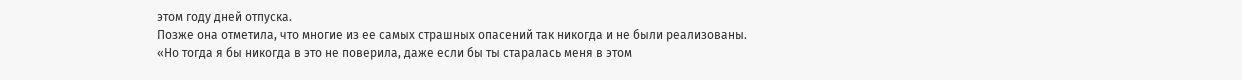этом году дней отпуска.
Позже она отметила, что многие из ее самых страшных опасений так никогда и не были реализованы.
«Но тогда я бы никогда в это не поверила, даже если бы ты старалась меня в этом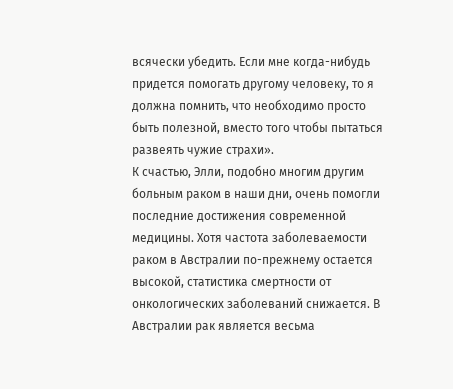всячески убедить. Если мне когда-нибудь придется помогать другому человеку, то я должна помнить, что необходимо просто быть полезной, вместо того чтобы пытаться развеять чужие страхи».
К счастью, Элли, подобно многим другим больным раком в наши дни, очень помогли последние достижения современной медицины. Хотя частота заболеваемости раком в Австралии по-прежнему остается высокой, статистика смертности от онкологических заболеваний снижается. В Австралии рак является весьма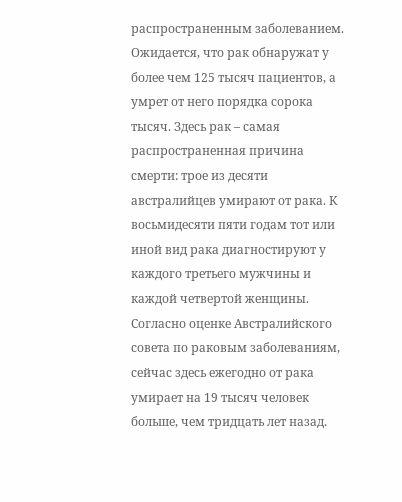распространенным заболеванием. Ожидается, что рак обнаружат у более чем 125 тысяч пациентов, а умрет от него порядка сорока тысяч. Здесь рак – самая распространенная причина смерти: трое из десяти австралийцев умирают от рака. К восьмидесяти пяти годам тот или иной вид рака диагностируют у каждого третьего мужчины и каждой четвертой женщины. Согласно оценке Австралийского совета по раковым заболеваниям, сейчас здесь ежегодно от рака умирает на 19 тысяч человек больше, чем тридцать лет назад.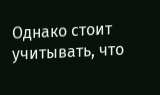Однако стоит учитывать, что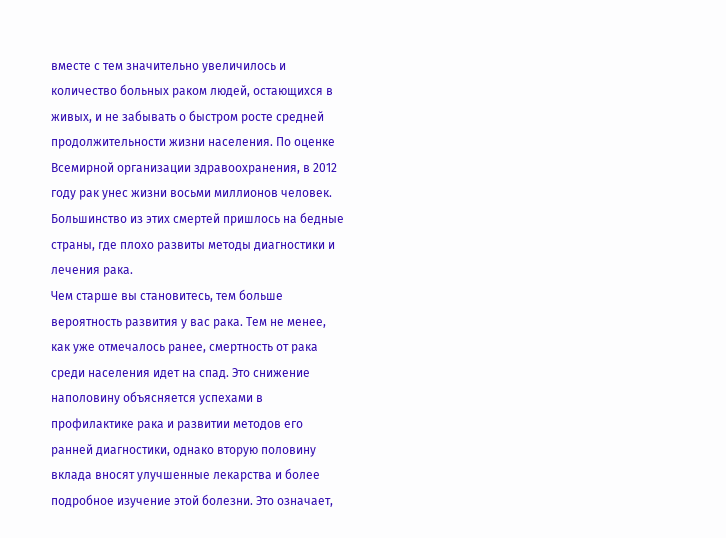вместе с тем значительно увеличилось и количество больных раком людей, остающихся в живых, и не забывать о быстром росте средней продолжительности жизни населения. По оценке Всемирной организации здравоохранения, в 2012 году рак унес жизни восьми миллионов человек. Большинство из этих смертей пришлось на бедные страны, где плохо развиты методы диагностики и лечения рака.
Чем старше вы становитесь, тем больше вероятность развития у вас рака. Тем не менее, как уже отмечалось ранее, смертность от рака среди населения идет на спад. Это снижение наполовину объясняется успехами в профилактике рака и развитии методов его ранней диагностики, однако вторую половину вклада вносят улучшенные лекарства и более подробное изучение этой болезни. Это означает,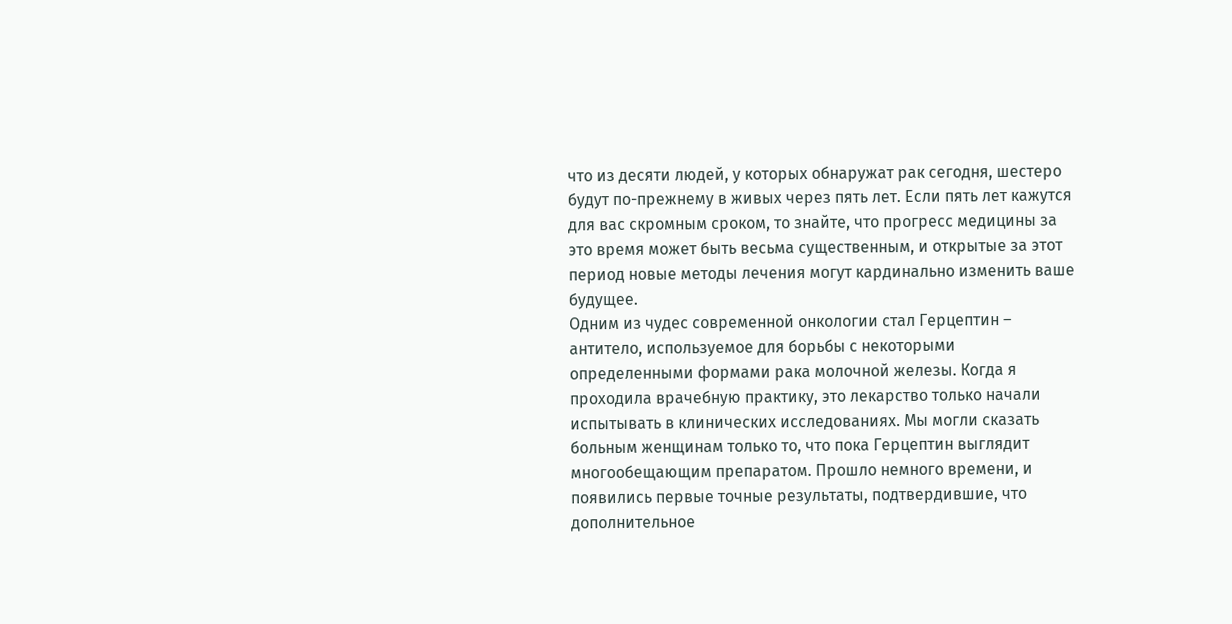что из десяти людей, у которых обнаружат рак сегодня, шестеро будут по-прежнему в живых через пять лет. Если пять лет кажутся для вас скромным сроком, то знайте, что прогресс медицины за это время может быть весьма существенным, и открытые за этот период новые методы лечения могут кардинально изменить ваше будущее.
Одним из чудес современной онкологии стал Герцептин – антитело, используемое для борьбы с некоторыми определенными формами рака молочной железы. Когда я проходила врачебную практику, это лекарство только начали испытывать в клинических исследованиях. Мы могли сказать больным женщинам только то, что пока Герцептин выглядит многообещающим препаратом. Прошло немного времени, и появились первые точные результаты, подтвердившие, что дополнительное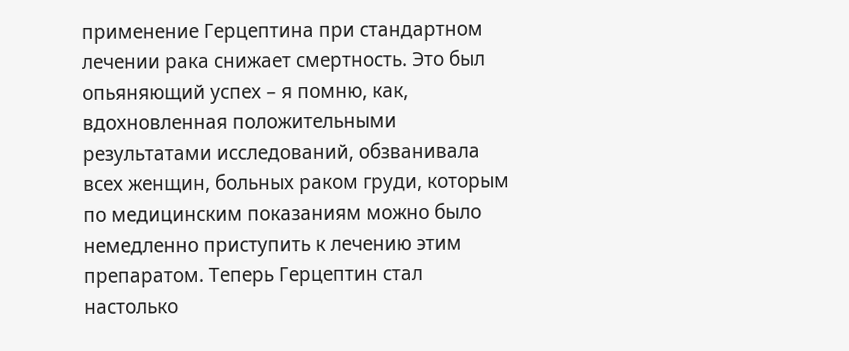применение Герцептина при стандартном лечении рака снижает смертность. Это был опьяняющий успех – я помню, как, вдохновленная положительными результатами исследований, обзванивала всех женщин, больных раком груди, которым по медицинским показаниям можно было немедленно приступить к лечению этим препаратом. Теперь Герцептин стал настолько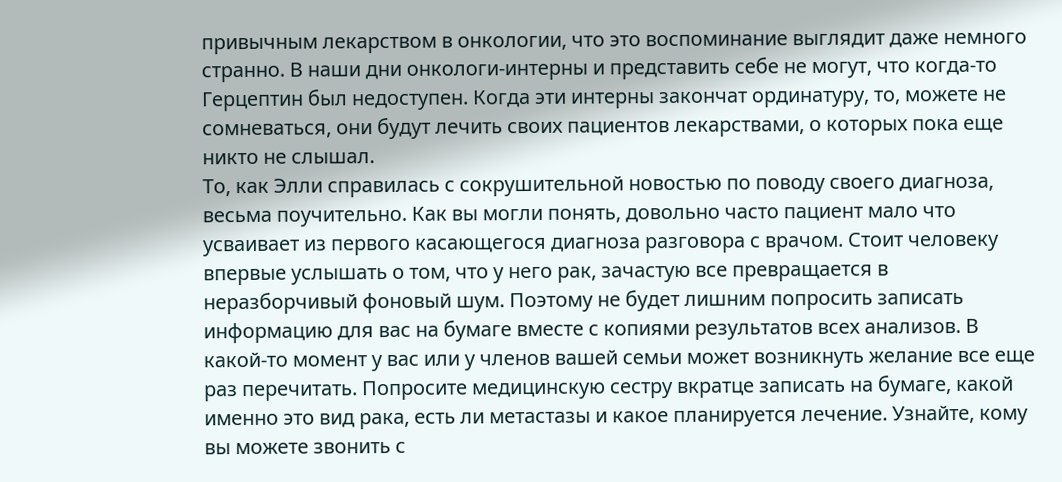привычным лекарством в онкологии, что это воспоминание выглядит даже немного странно. В наши дни онкологи-интерны и представить себе не могут, что когда-то Герцептин был недоступен. Когда эти интерны закончат ординатуру, то, можете не сомневаться, они будут лечить своих пациентов лекарствами, о которых пока еще никто не слышал.
То, как Элли справилась с сокрушительной новостью по поводу своего диагноза, весьма поучительно. Как вы могли понять, довольно часто пациент мало что усваивает из первого касающегося диагноза разговора с врачом. Стоит человеку впервые услышать о том, что у него рак, зачастую все превращается в неразборчивый фоновый шум. Поэтому не будет лишним попросить записать информацию для вас на бумаге вместе с копиями результатов всех анализов. В какой-то момент у вас или у членов вашей семьи может возникнуть желание все еще раз перечитать. Попросите медицинскую сестру вкратце записать на бумаге, какой именно это вид рака, есть ли метастазы и какое планируется лечение. Узнайте, кому вы можете звонить с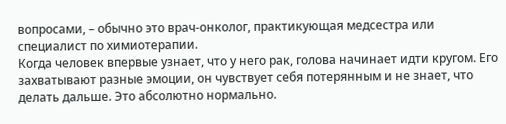вопросами, – обычно это врач-онколог, практикующая медсестра или специалист по химиотерапии.
Когда человек впервые узнает, что у него рак, голова начинает идти кругом. Его захватывают разные эмоции, он чувствует себя потерянным и не знает, что делать дальше. Это абсолютно нормально.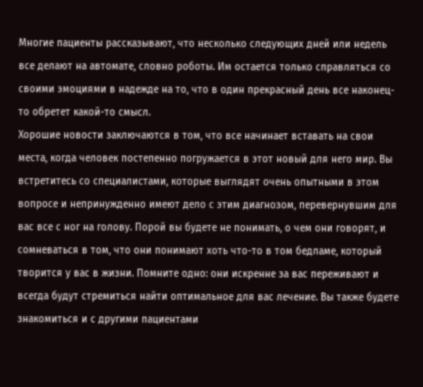Многие пациенты рассказывают, что несколько следующих дней или недель все делают на автомате, словно роботы. Им остается только справляться со своими эмоциями в надежде на то, что в один прекрасный день все наконец-то обретет какой-то смысл.
Хорошие новости заключаются в том, что все начинает вставать на свои места, когда человек постепенно погружается в этот новый для него мир. Вы встретитесь со специалистами, которые выглядят очень опытными в этом вопросе и непринужденно имеют дело с этим диагнозом, перевернувшим для вас все с ног на голову. Порой вы будете не понимать, о чем они говорят, и сомневаться в том, что они понимают хоть что-то в том бедламе, который творится у вас в жизни. Помните одно: они искренне за вас переживают и всегда будут стремиться найти оптимальное для вас лечение. Вы также будете знакомиться и с другими пациентами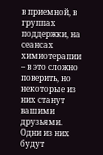в приемной, в группах поддержки, на сеансах химиотерапии – в это сложно поверить, но некоторые из них станут вашими друзьями. Одни из них будут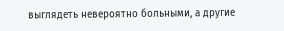выглядеть невероятно больными, а другие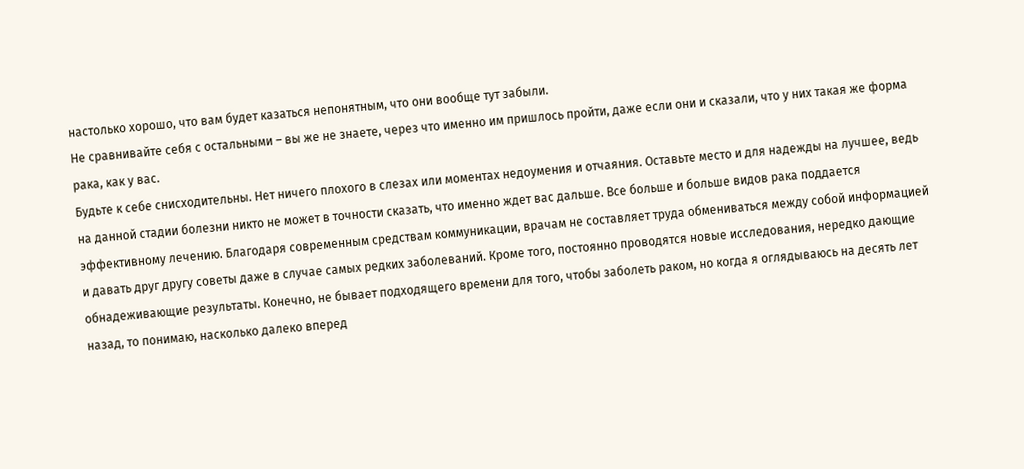настолько хорошо, что вам будет казаться непонятным, что они вообще тут забыли.
Не сравнивайте себя с остальными – вы же не знаете, через что именно им пришлось пройти, даже если они и сказали, что у них такая же форма рака, как у вас.
Будьте к себе снисходительны. Нет ничего плохого в слезах или моментах недоумения и отчаяния. Оставьте место и для надежды на лучшее, ведь на данной стадии болезни никто не может в точности сказать, что именно ждет вас дальше. Все больше и больше видов рака поддается эффективному лечению. Благодаря современным средствам коммуникации, врачам не составляет труда обмениваться между собой информацией и давать друг другу советы даже в случае самых редких заболеваний. Кроме того, постоянно проводятся новые исследования, нередко дающие обнадеживающие результаты. Конечно, не бывает подходящего времени для того, чтобы заболеть раком, но когда я оглядываюсь на десять лет назад, то понимаю, насколько далеко вперед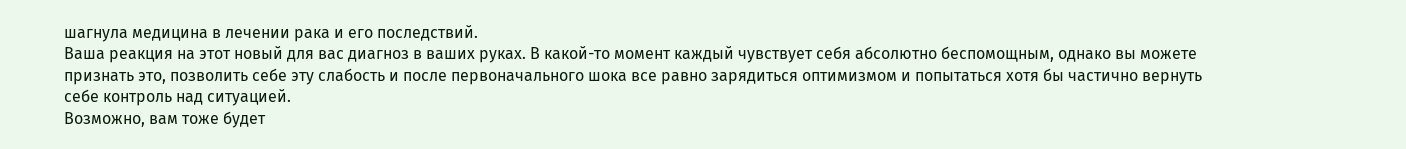шагнула медицина в лечении рака и его последствий.
Ваша реакция на этот новый для вас диагноз в ваших руках. В какой-то момент каждый чувствует себя абсолютно беспомощным, однако вы можете признать это, позволить себе эту слабость и после первоначального шока все равно зарядиться оптимизмом и попытаться хотя бы частично вернуть себе контроль над ситуацией.
Возможно, вам тоже будет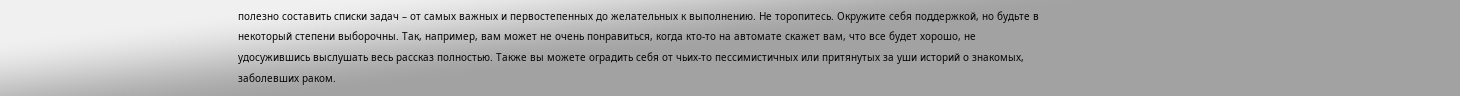полезно составить списки задач – от самых важных и первостепенных до желательных к выполнению. Не торопитесь. Окружите себя поддержкой, но будьте в некоторый степени выборочны. Так, например, вам может не очень понравиться, когда кто-то на автомате скажет вам, что все будет хорошо, не удосужившись выслушать весь рассказ полностью. Также вы можете оградить себя от чьих-то пессимистичных или притянутых за уши историй о знакомых, заболевших раком.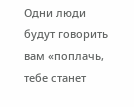Одни люди будут говорить вам «поплачь, тебе станет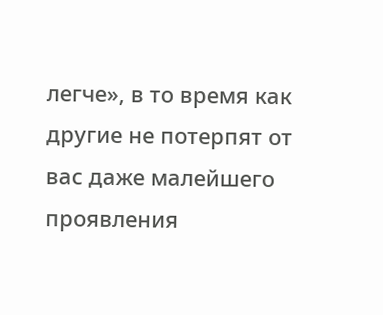легче», в то время как другие не потерпят от вас даже малейшего проявления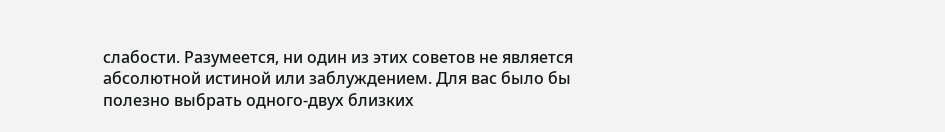слабости. Разумеется, ни один из этих советов не является абсолютной истиной или заблуждением. Для вас было бы полезно выбрать одного-двух близких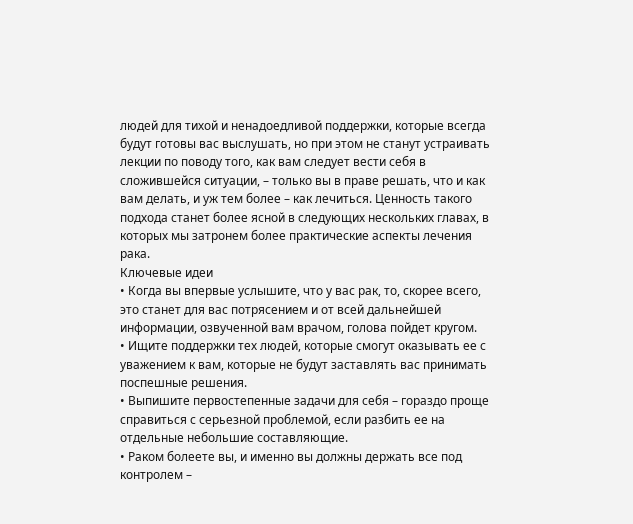людей для тихой и ненадоедливой поддержки, которые всегда будут готовы вас выслушать, но при этом не станут устраивать лекции по поводу того, как вам следует вести себя в сложившейся ситуации, – только вы в праве решать, что и как вам делать, и уж тем более – как лечиться. Ценность такого подхода станет более ясной в следующих нескольких главах, в которых мы затронем более практические аспекты лечения рака.
Ключевые идеи
• Когда вы впервые услышите, что у вас рак, то, скорее всего, это станет для вас потрясением и от всей дальнейшей информации, озвученной вам врачом, голова пойдет кругом.
• Ищите поддержки тех людей, которые смогут оказывать ее с уважением к вам, которые не будут заставлять вас принимать поспешные решения.
• Выпишите первостепенные задачи для себя – гораздо проще справиться с серьезной проблемой, если разбить ее на отдельные небольшие составляющие.
• Раком болеете вы, и именно вы должны держать все под контролем –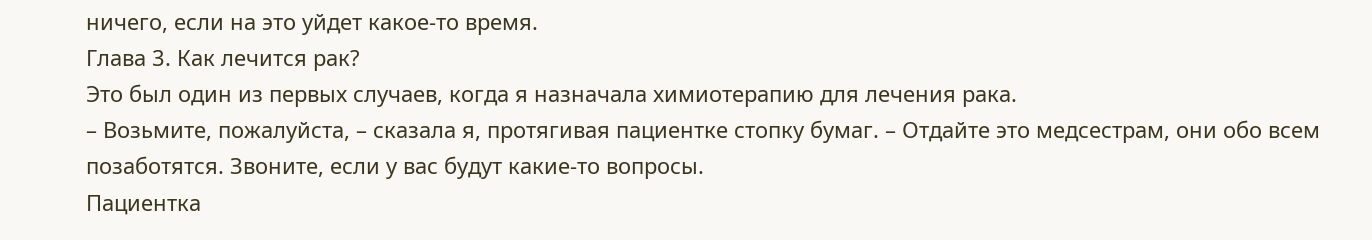ничего, если на это уйдет какое-то время.
Глава 3. Как лечится рак?
Это был один из первых случаев, когда я назначала химиотерапию для лечения рака.
– Возьмите, пожалуйста, – сказала я, протягивая пациентке стопку бумаг. – Отдайте это медсестрам, они обо всем позаботятся. Звоните, если у вас будут какие-то вопросы.
Пациентка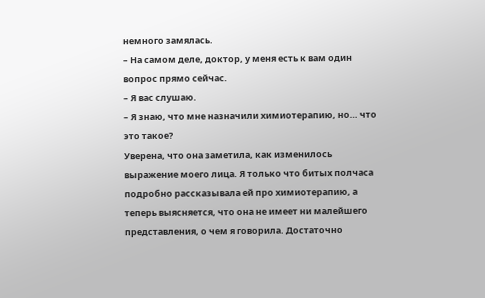немного замялась.
– На самом деле, доктор, у меня есть к вам один вопрос прямо сейчас.
– Я вас слушаю.
– Я знаю, что мне назначили химиотерапию, но… что это такое?
Уверена, что она заметила, как изменилось выражение моего лица. Я только что битых полчаса подробно рассказывала ей про химиотерапию, а теперь выясняется, что она не имеет ни малейшего представления, о чем я говорила. Достаточно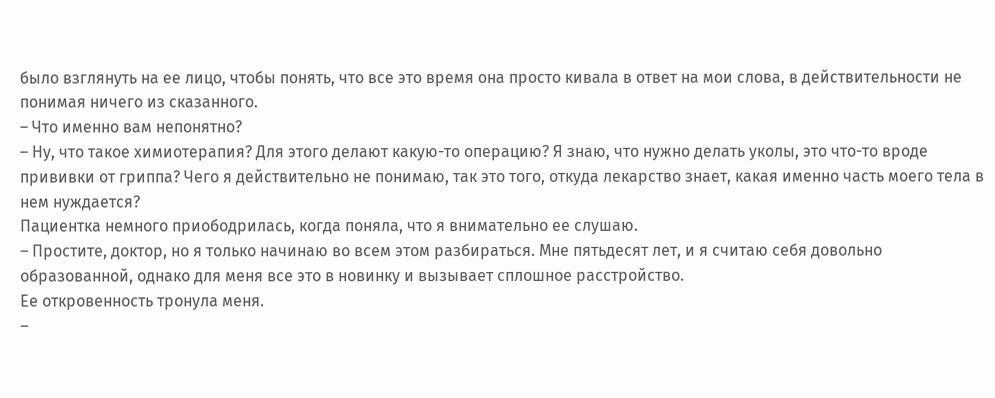было взглянуть на ее лицо, чтобы понять, что все это время она просто кивала в ответ на мои слова, в действительности не понимая ничего из сказанного.
– Что именно вам непонятно?
– Ну, что такое химиотерапия? Для этого делают какую-то операцию? Я знаю, что нужно делать уколы, это что-то вроде прививки от гриппа? Чего я действительно не понимаю, так это того, откуда лекарство знает, какая именно часть моего тела в нем нуждается?
Пациентка немного приободрилась, когда поняла, что я внимательно ее слушаю.
– Простите, доктор, но я только начинаю во всем этом разбираться. Мне пятьдесят лет, и я считаю себя довольно образованной, однако для меня все это в новинку и вызывает сплошное расстройство.
Ее откровенность тронула меня.
–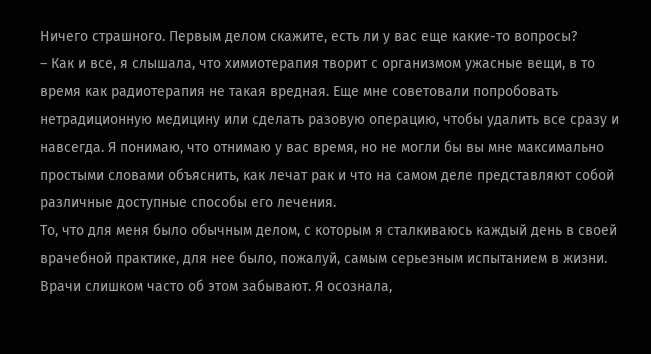Ничего страшного. Первым делом скажите, есть ли у вас еще какие-то вопросы?
– Как и все, я слышала, что химиотерапия творит с организмом ужасные вещи, в то время как радиотерапия не такая вредная. Еще мне советовали попробовать нетрадиционную медицину или сделать разовую операцию, чтобы удалить все сразу и навсегда. Я понимаю, что отнимаю у вас время, но не могли бы вы мне максимально простыми словами объяснить, как лечат рак и что на самом деле представляют собой различные доступные способы его лечения.
То, что для меня было обычным делом, с которым я сталкиваюсь каждый день в своей врачебной практике, для нее было, пожалуй, самым серьезным испытанием в жизни. Врачи слишком часто об этом забывают. Я осознала,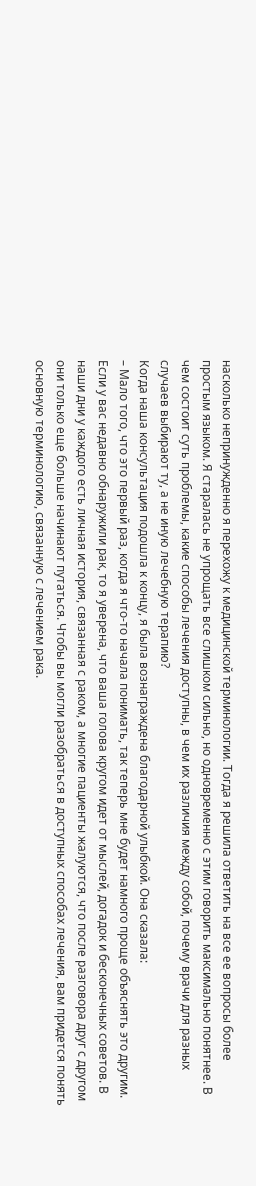насколько непринужденно я перехожу к медицинской терминологии. Тогда я решила ответить на все ее вопросы более простым языком. Я старалась не упрощать все слишком сильно, но одновременно с этим говорить максимально понятнее. В чем состоит суть проблемы, какие способы лечения доступны, в чем их различия между собой, почему врачи для разных случаев выбирают ту, а не иную лечебную терапию?
Когда наша консультация подошла к концу, я была вознаграждена благодарной улыбкой. Она сказала:
– Мало того, что это первый раз, когда я что-то начала понимать, так теперь мне будет намного проще объяснять это другим.
Если у вас недавно обнаружили рак, то я уверена, что ваша голова кругом идет от мыслей, догадок и бесконечных советов. В наши дни у каждого есть личная история, связанная с раком, а многие пациенты жалуются, что после разговора друг с другом они только еще больше начинают путаться. Чтобы вы могли разобраться в доступных способах лечения, вам придется понять основную терминологию, связанную с лечением рака.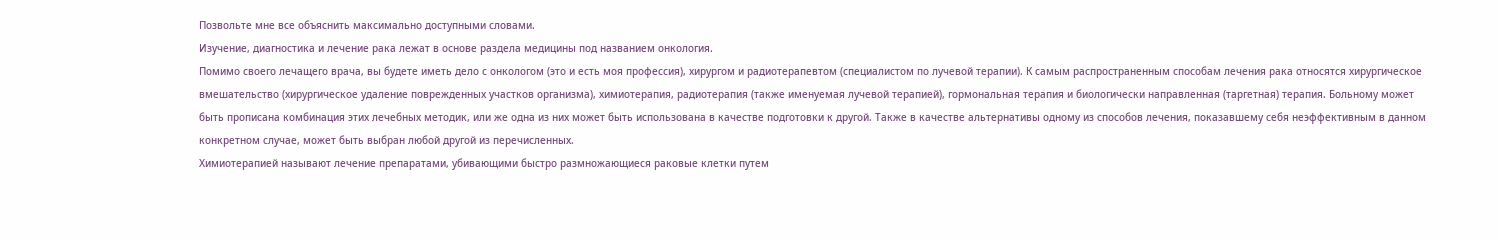Позвольте мне все объяснить максимально доступными словами.
Изучение, диагностика и лечение рака лежат в основе раздела медицины под названием онкология.
Помимо своего лечащего врача, вы будете иметь дело с онкологом (это и есть моя профессия), хирургом и радиотерапевтом (специалистом по лучевой терапии). К самым распространенным способам лечения рака относятся хирургическое вмешательство (хирургическое удаление поврежденных участков организма), химиотерапия, радиотерапия (также именуемая лучевой терапией), гормональная терапия и биологически направленная (таргетная) терапия. Больному может быть прописана комбинация этих лечебных методик, или же одна из них может быть использована в качестве подготовки к другой. Также в качестве альтернативы одному из способов лечения, показавшему себя неэффективным в данном конкретном случае, может быть выбран любой другой из перечисленных.
Химиотерапией называют лечение препаратами, убивающими быстро размножающиеся раковые клетки путем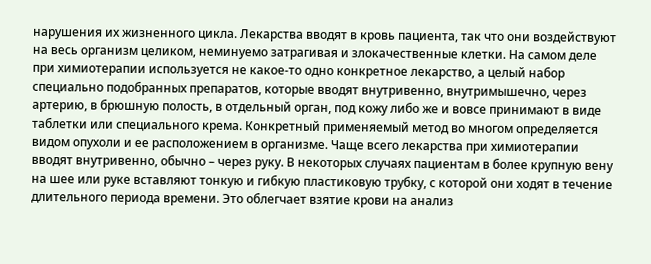нарушения их жизненного цикла. Лекарства вводят в кровь пациента, так что они воздействуют на весь организм целиком, неминуемо затрагивая и злокачественные клетки. На самом деле при химиотерапии используется не какое-то одно конкретное лекарство, а целый набор специально подобранных препаратов, которые вводят внутривенно, внутримышечно, через артерию, в брюшную полость, в отдельный орган, под кожу либо же и вовсе принимают в виде таблетки или специального крема. Конкретный применяемый метод во многом определяется видом опухоли и ее расположением в организме. Чаще всего лекарства при химиотерапии вводят внутривенно, обычно – через руку. В некоторых случаях пациентам в более крупную вену на шее или руке вставляют тонкую и гибкую пластиковую трубку, с которой они ходят в течение длительного периода времени. Это облегчает взятие крови на анализ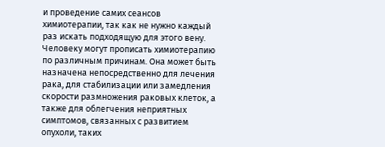и проведение самих сеансов химиотерапии, так как не нужно каждый раз искать подходящую для этого вену.
Человеку могут прописать химиотерапию по различным причинам. Она может быть назначена непосредственно для лечения рака, для стабилизации или замедления скорости размножения раковых клеток, а также для облегчения неприятных симптомов, связанных с развитием опухоли, таких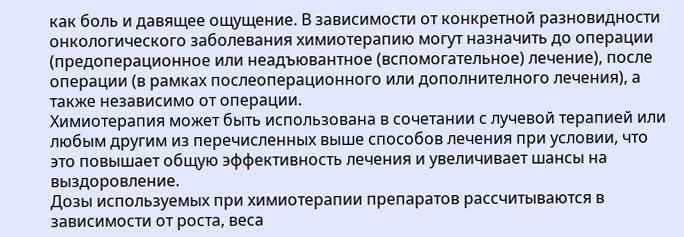как боль и давящее ощущение. В зависимости от конкретной разновидности онкологического заболевания химиотерапию могут назначить до операции (предоперационное или неадъювантное (вспомогательное) лечение), после операции (в рамках послеоперационного или дополнителного лечения), а также независимо от операции.
Химиотерапия может быть использована в сочетании с лучевой терапией или любым другим из перечисленных выше способов лечения при условии, что это повышает общую эффективность лечения и увеличивает шансы на выздоровление.
Дозы используемых при химиотерапии препаратов рассчитываются в зависимости от роста, веса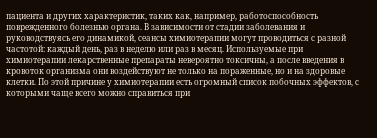пациента и других характеристик, таких как, например, работоспособность поврежденного болезнью органа. В зависимости от стадии заболевания и руководствуясь его динамикой, сеансы химиотерапии могут проводиться с разной частотой: каждый день, раз в неделю или раз в месяц. Используемые при химиотерапии лекарственные препараты невероятно токсичны, а после введения в кровоток организма они воздействуют не только на пораженные, но и на здоровые клетки. По этой причине у химиотерапии есть огромный список побочных эффектов, с которыми чаще всего можно справиться при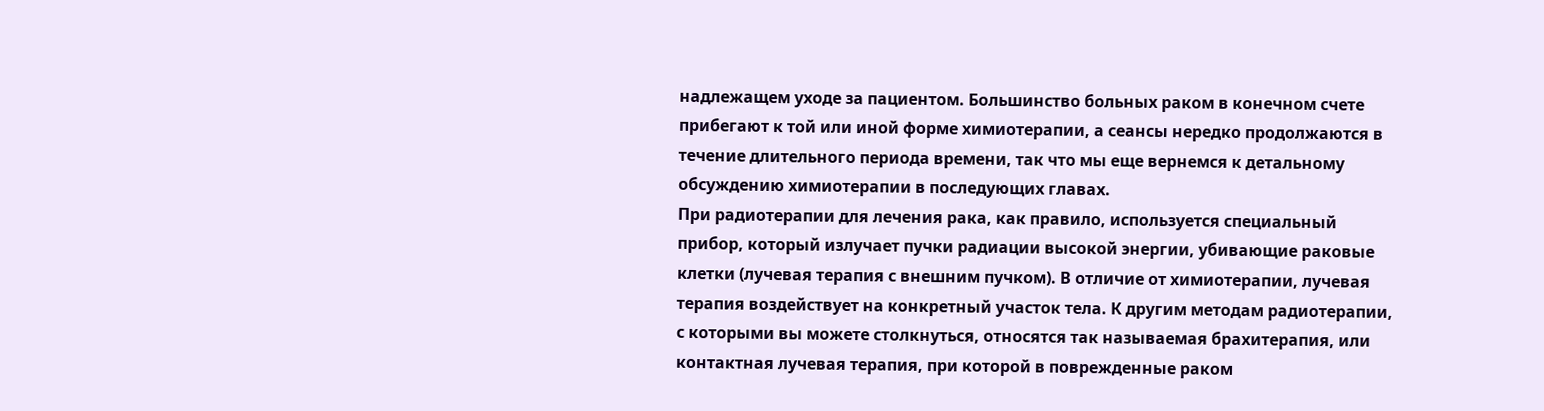надлежащем уходе за пациентом. Большинство больных раком в конечном счете прибегают к той или иной форме химиотерапии, а сеансы нередко продолжаются в течение длительного периода времени, так что мы еще вернемся к детальному обсуждению химиотерапии в последующих главах.
При радиотерапии для лечения рака, как правило, используется специальный прибор, который излучает пучки радиации высокой энергии, убивающие раковые клетки (лучевая терапия с внешним пучком). В отличие от химиотерапии, лучевая терапия воздействует на конкретный участок тела. К другим методам радиотерапии, с которыми вы можете столкнуться, относятся так называемая брахитерапия, или контактная лучевая терапия, при которой в поврежденные раком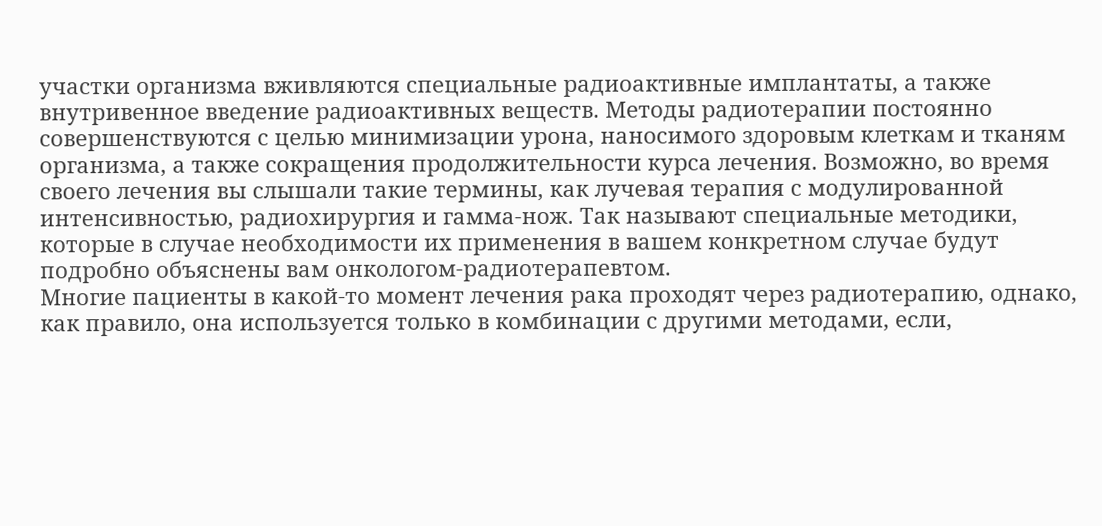участки организма вживляются специальные радиоактивные имплантаты, а также внутривенное введение радиоактивных веществ. Методы радиотерапии постоянно совершенствуются с целью минимизации урона, наносимого здоровым клеткам и тканям организма, а также сокращения продолжительности курса лечения. Возможно, во время своего лечения вы слышали такие термины, как лучевая терапия с модулированной интенсивностью, радиохирургия и гамма-нож. Так называют специальные методики, которые в случае необходимости их применения в вашем конкретном случае будут подробно объяснены вам онкологом-радиотерапевтом.
Многие пациенты в какой-то момент лечения рака проходят через радиотерапию, однако, как правило, она используется только в комбинации с другими методами, если,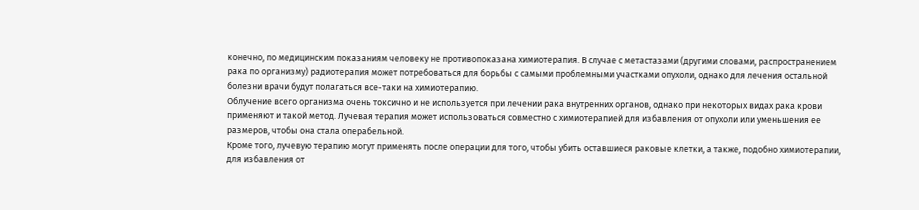конечно, по медицинским показаниям человеку не противопоказана химиотерапия. В случае с метастазами (другими словами, распространением рака по организму) радиотерапия может потребоваться для борьбы с самыми проблемными участками опухоли, однако для лечения остальной болезни врачи будут полагаться все-таки на химиотерапию.
Облучение всего организма очень токсично и не используется при лечении рака внутренних органов, однако при некоторых видах рака крови применяют и такой метод. Лучевая терапия может использоваться совместно с химиотерапией для избавления от опухоли или уменьшения ее размеров, чтобы она стала операбельной.
Кроме того, лучевую терапию могут применять после операции для того, чтобы убить оставшиеся раковые клетки, а также, подобно химиотерапии, для избавления от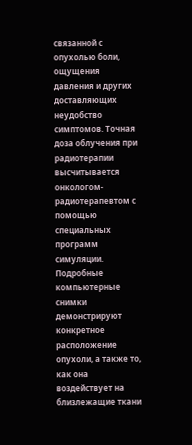связанной с опухолью боли, ощущения давления и других доставляющих неудобство симптомов. Точная доза облучения при радиотерапии высчитывается онкологом-радиотерапевтом с помощью специальных программ симуляции. Подробные компьютерные снимки демонстрируют конкретное расположение опухоли, а также то, как она воздействует на близлежащие ткани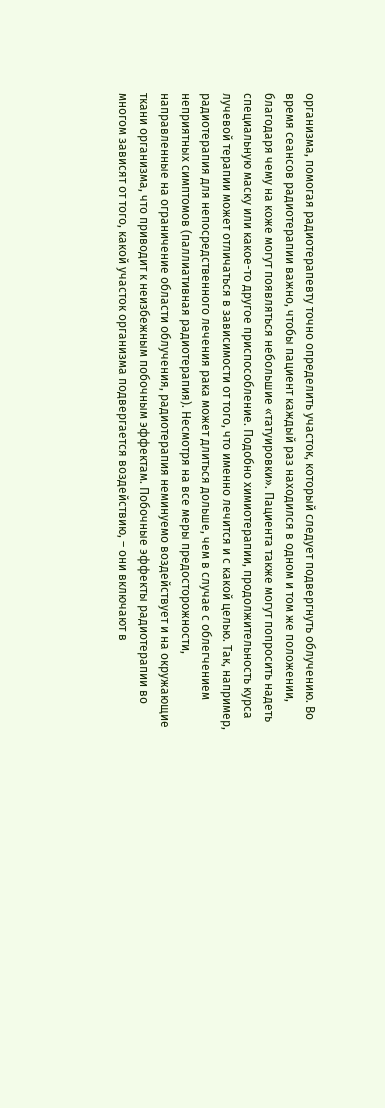организма, помогая радиотерапевту точно определить участок, который следует подвергнуть облучению. Во время сеансов радиотерапии важно, чтобы пациент каждый раз находился в одном и том же положении, благодаря чему на коже могут появляться небольшие «татуировки». Пациента также могут попросить надеть специальную маску или какое-то другое приспособление. Подобно химиотерапии, продолжительность курса лучевой терапии может отличаться в зависимости от того, что именно лечится и с какой целью. Так, например, радиотерапия для непосредственного лечения рака может длиться дольше, чем в случае с облегчением неприятных симптомов (паллиативная радиотерапия). Несмотря на все меры предосторожности, направленные на ограничение области облучения, радиотерапия неминуемо воздействует и на окружающие ткани организма, что приводит к неизбежным побочным эффектам. Побочные эффекты радиотерапии во многом зависят от того, какой участок организма подвергается воздействию, – они включают в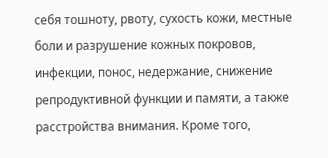себя тошноту, рвоту, сухость кожи, местные боли и разрушение кожных покровов, инфекции, понос, недержание, снижение репродуктивной функции и памяти, а также расстройства внимания. Кроме того,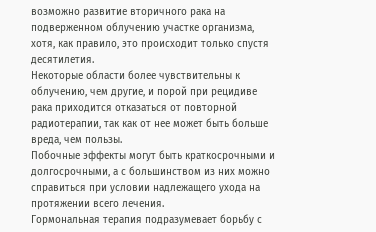возможно развитие вторичного рака на подверженном облучению участке организма, хотя, как правило, это происходит только спустя десятилетия.
Некоторые области более чувствительны к облучению, чем другие, и порой при рецидиве рака приходится отказаться от повторной радиотерапии, так как от нее может быть больше вреда, чем пользы.
Побочные эффекты могут быть краткосрочными и долгосрочными, а с большинством из них можно справиться при условии надлежащего ухода на протяжении всего лечения.
Гормональная терапия подразумевает борьбу с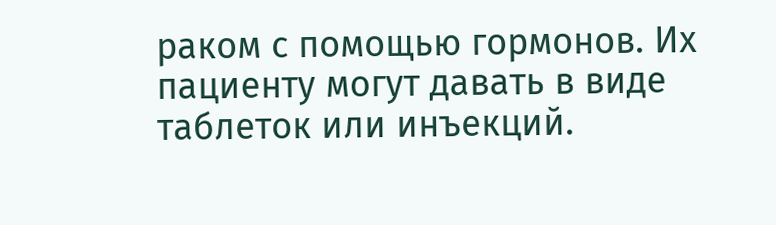раком с помощью гормонов. Их пациенту могут давать в виде таблеток или инъекций.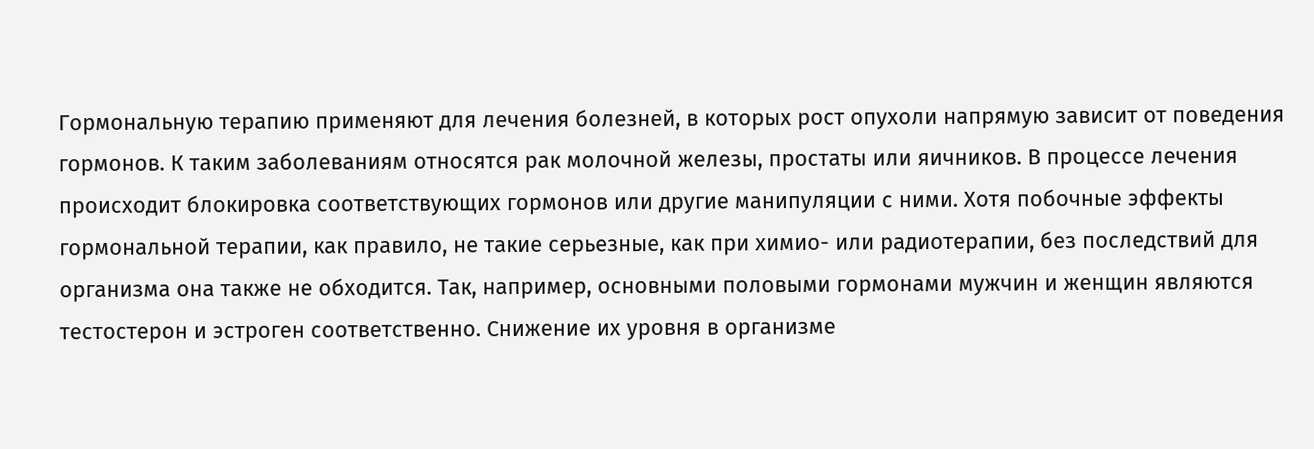Гормональную терапию применяют для лечения болезней, в которых рост опухоли напрямую зависит от поведения гормонов. К таким заболеваниям относятся рак молочной железы, простаты или яичников. В процессе лечения происходит блокировка соответствующих гормонов или другие манипуляции с ними. Хотя побочные эффекты гормональной терапии, как правило, не такие серьезные, как при химио- или радиотерапии, без последствий для организма она также не обходится. Так, например, основными половыми гормонами мужчин и женщин являются тестостерон и эстроген соответственно. Снижение их уровня в организме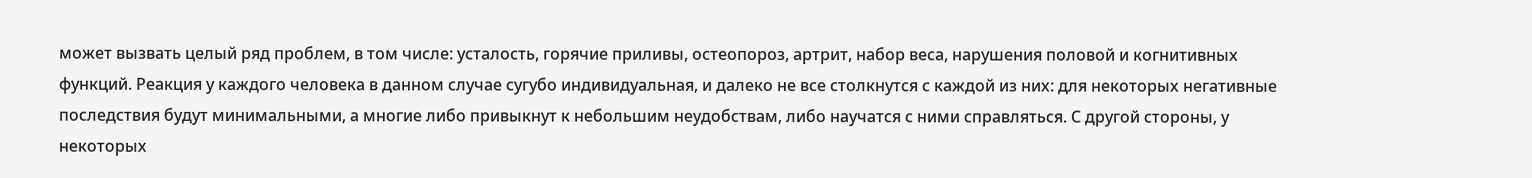может вызвать целый ряд проблем, в том числе: усталость, горячие приливы, остеопороз, артрит, набор веса, нарушения половой и когнитивных функций. Реакция у каждого человека в данном случае сугубо индивидуальная, и далеко не все столкнутся с каждой из них: для некоторых негативные последствия будут минимальными, а многие либо привыкнут к небольшим неудобствам, либо научатся с ними справляться. С другой стороны, у некоторых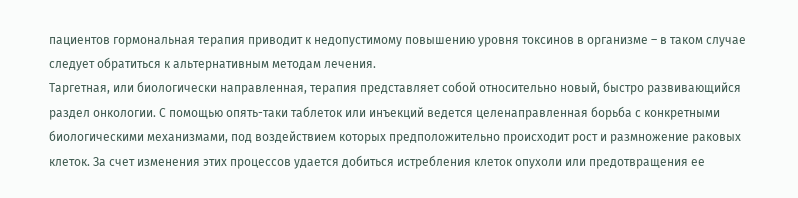пациентов гормональная терапия приводит к недопустимому повышению уровня токсинов в организме – в таком случае следует обратиться к альтернативным методам лечения.
Таргетная, или биологически направленная, терапия представляет собой относительно новый, быстро развивающийся раздел онкологии. С помощью опять-таки таблеток или инъекций ведется целенаправленная борьба с конкретными биологическими механизмами, под воздействием которых предположительно происходит рост и размножение раковых клеток. За счет изменения этих процессов удается добиться истребления клеток опухоли или предотвращения ее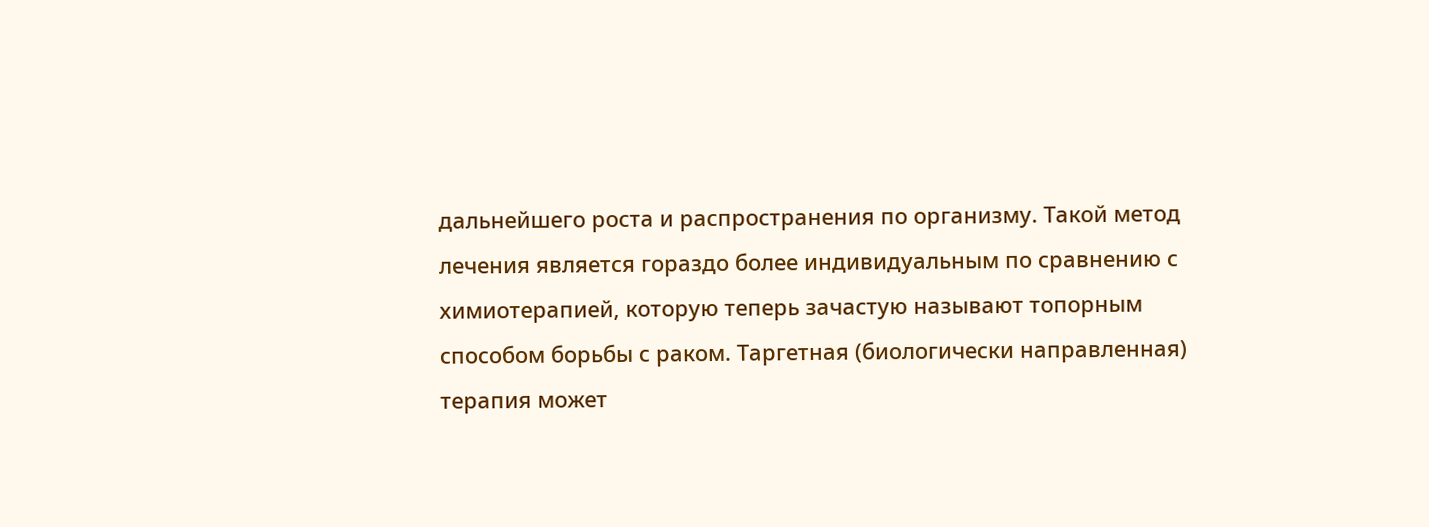дальнейшего роста и распространения по организму. Такой метод лечения является гораздо более индивидуальным по сравнению с химиотерапией, которую теперь зачастую называют топорным способом борьбы с раком. Таргетная (биологически направленная) терапия может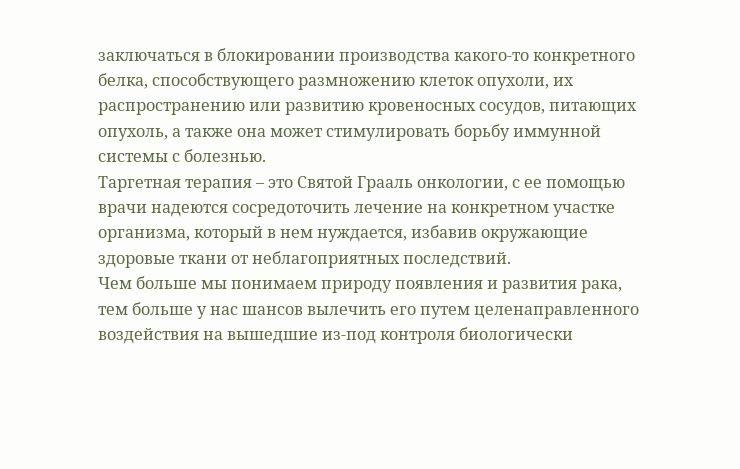заключаться в блокировании производства какого-то конкретного белка, способствующего размножению клеток опухоли, их распространению или развитию кровеносных сосудов, питающих опухоль, а также она может стимулировать борьбу иммунной системы с болезнью.
Таргетная терапия – это Святой Грааль онкологии, с ее помощью врачи надеются сосредоточить лечение на конкретном участке организма, который в нем нуждается, избавив окружающие здоровые ткани от неблагоприятных последствий.
Чем больше мы понимаем природу появления и развития рака, тем больше у нас шансов вылечить его путем целенаправленного воздействия на вышедшие из-под контроля биологически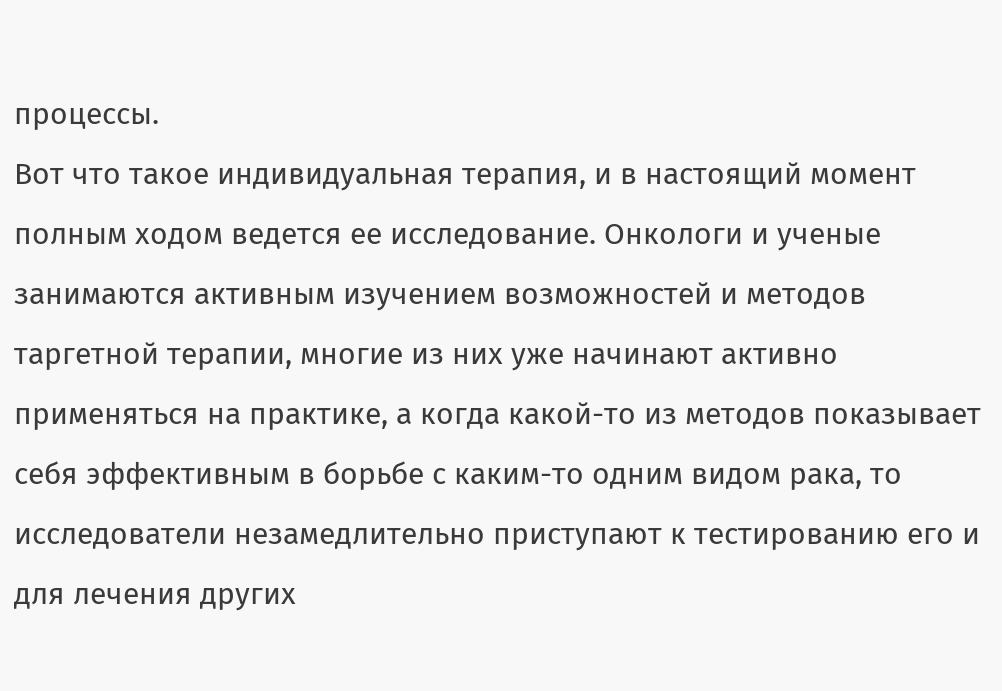процессы.
Вот что такое индивидуальная терапия, и в настоящий момент полным ходом ведется ее исследование. Онкологи и ученые занимаются активным изучением возможностей и методов таргетной терапии, многие из них уже начинают активно применяться на практике, а когда какой-то из методов показывает себя эффективным в борьбе с каким-то одним видом рака, то исследователи незамедлительно приступают к тестированию его и для лечения других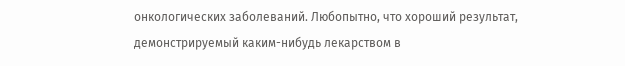онкологических заболеваний. Любопытно, что хороший результат, демонстрируемый каким-нибудь лекарством в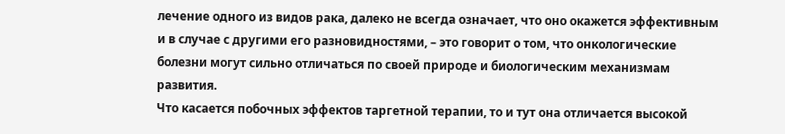лечение одного из видов рака, далеко не всегда означает, что оно окажется эффективным и в случае с другими его разновидностями, – это говорит о том, что онкологические болезни могут сильно отличаться по своей природе и биологическим механизмам развития.
Что касается побочных эффектов таргетной терапии, то и тут она отличается высокой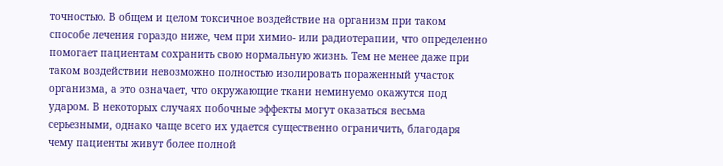точностью. В общем и целом токсичное воздействие на организм при таком способе лечения гораздо ниже, чем при химио- или радиотерапии, что определенно помогает пациентам сохранить свою нормальную жизнь. Тем не менее даже при таком воздействии невозможно полностью изолировать пораженный участок организма, а это означает, что окружающие ткани неминуемо окажутся под ударом. В некоторых случаях побочные эффекты могут оказаться весьма серьезными, однако чаще всего их удается существенно ограничить, благодаря чему пациенты живут более полной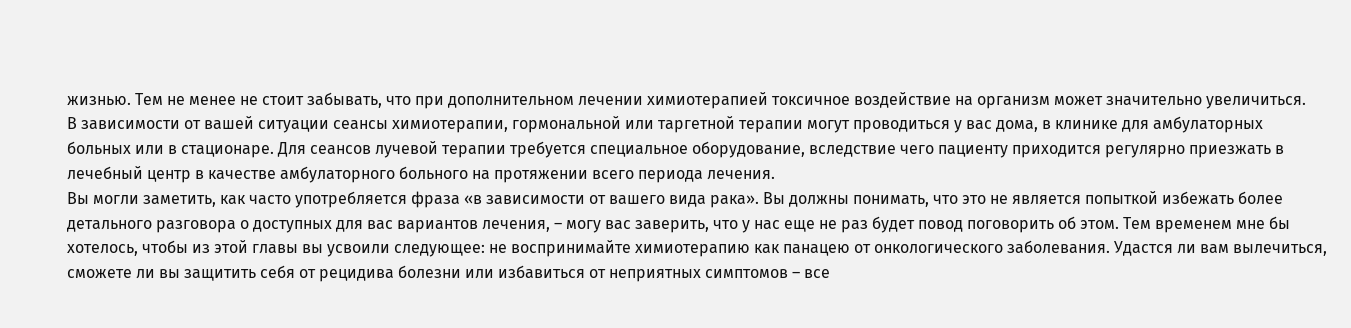жизнью. Тем не менее не стоит забывать, что при дополнительном лечении химиотерапией токсичное воздействие на организм может значительно увеличиться.
В зависимости от вашей ситуации сеансы химиотерапии, гормональной или таргетной терапии могут проводиться у вас дома, в клинике для амбулаторных больных или в стационаре. Для сеансов лучевой терапии требуется специальное оборудование, вследствие чего пациенту приходится регулярно приезжать в лечебный центр в качестве амбулаторного больного на протяжении всего периода лечения.
Вы могли заметить, как часто употребляется фраза «в зависимости от вашего вида рака». Вы должны понимать, что это не является попыткой избежать более детального разговора о доступных для вас вариантов лечения, – могу вас заверить, что у нас еще не раз будет повод поговорить об этом. Тем временем мне бы хотелось, чтобы из этой главы вы усвоили следующее: не воспринимайте химиотерапию как панацею от онкологического заболевания. Удастся ли вам вылечиться, сможете ли вы защитить себя от рецидива болезни или избавиться от неприятных симптомов – все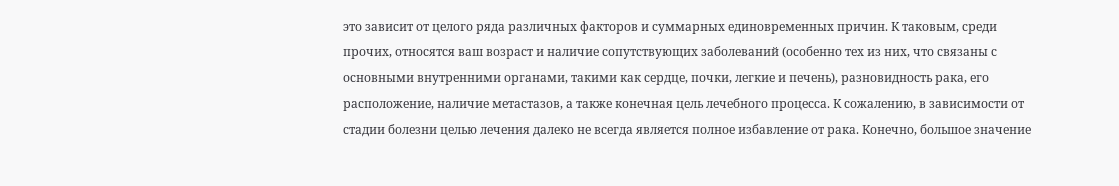это зависит от целого ряда различных факторов и суммарных единовременных причин. К таковым, среди прочих, относятся ваш возраст и наличие сопутствующих заболеваний (особенно тех из них, что связаны с основными внутренними органами, такими как сердце, почки, легкие и печень), разновидность рака, его расположение, наличие метастазов, а также конечная цель лечебного процесса. К сожалению, в зависимости от стадии болезни целью лечения далеко не всегда является полное избавление от рака. Конечно, большое значение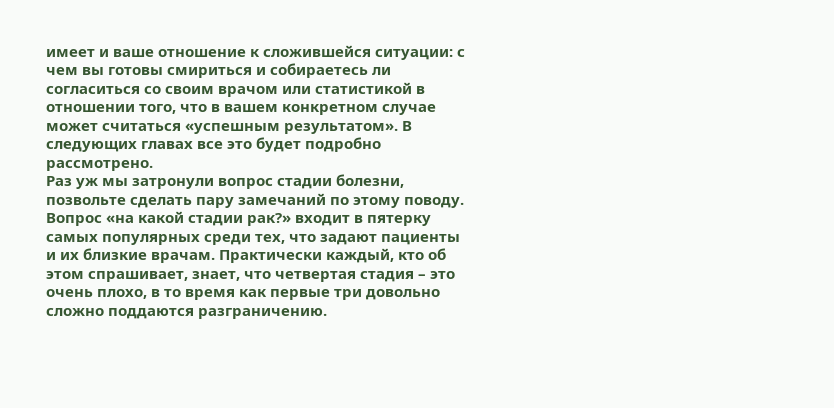имеет и ваше отношение к сложившейся ситуации: с чем вы готовы смириться и собираетесь ли согласиться со своим врачом или статистикой в отношении того, что в вашем конкретном случае может считаться «успешным результатом». В следующих главах все это будет подробно рассмотрено.
Раз уж мы затронули вопрос стадии болезни, позвольте сделать пару замечаний по этому поводу. Вопрос «на какой стадии рак?» входит в пятерку самых популярных среди тех, что задают пациенты и их близкие врачам. Практически каждый, кто об этом спрашивает, знает, что четвертая стадия – это очень плохо, в то время как первые три довольно сложно поддаются разграничению.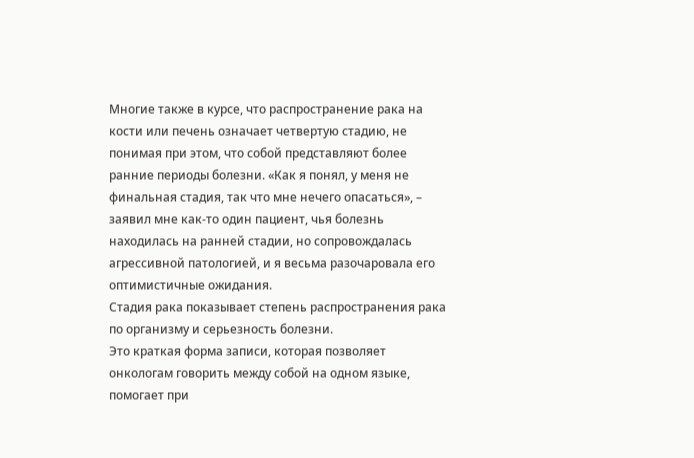Многие также в курсе, что распространение рака на кости или печень означает четвертую стадию, не понимая при этом, что собой представляют более ранние периоды болезни. «Как я понял, у меня не финальная стадия, так что мне нечего опасаться», – заявил мне как-то один пациент, чья болезнь находилась на ранней стадии, но сопровождалась агрессивной патологией, и я весьма разочаровала его оптимистичные ожидания.
Стадия рака показывает степень распространения рака по организму и серьезность болезни.
Это краткая форма записи, которая позволяет онкологам говорить между собой на одном языке, помогает при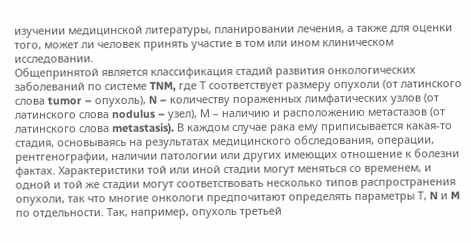изучении медицинской литературы, планировании лечения, а также для оценки того, может ли человек принять участие в том или ином клиническом исследовании.
Общепринятой является классификация стадий развития онкологических заболеваний по системе TNM, где Т соответствует размеру опухоли (от латинского слова tumor – опухоль), N – количеству пораженных лимфатических узлов (от латинского слова nodulus – узел), М – наличию и расположению метастазов (от латинского слова metastasis). В каждом случае рака ему приписывается какая-то стадия, основываясь на результатах медицинского обследования, операции, рентгенографии, наличии патологии или других имеющих отношение к болезни фактах. Характеристики той или иной стадии могут меняться со временем, и одной и той же стадии могут соответствовать несколько типов распространения опухоли, так что многие онкологи предпочитают определять параметры Т, N и M по отдельности. Так, например, опухоль третьей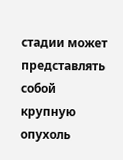стадии может представлять собой крупную опухоль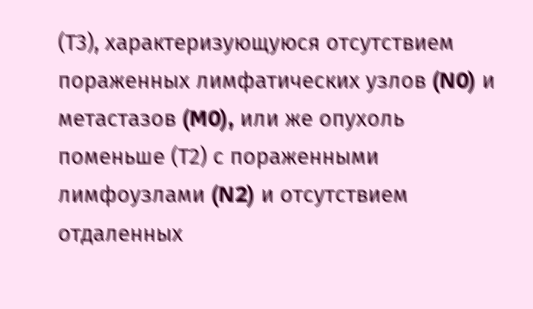(Т3), характеризующуюся отсутствием пораженных лимфатических узлов (N0) и метастазов (M0), или же опухоль поменьше (Т2) с пораженными лимфоузлами (N2) и отсутствием отдаленных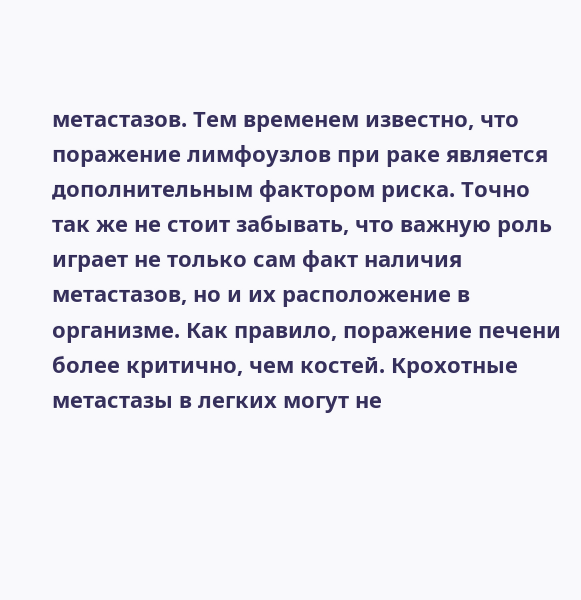метастазов. Тем временем известно, что поражение лимфоузлов при раке является дополнительным фактором риска. Точно так же не стоит забывать, что важную роль играет не только сам факт наличия метастазов, но и их расположение в организме. Как правило, поражение печени более критично, чем костей. Крохотные метастазы в легких могут не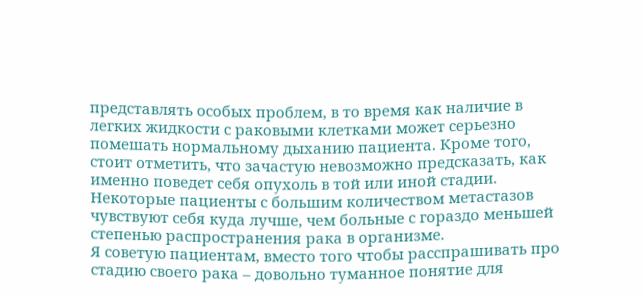представлять особых проблем, в то время как наличие в легких жидкости с раковыми клетками может серьезно помешать нормальному дыханию пациента. Кроме того, стоит отметить, что зачастую невозможно предсказать, как именно поведет себя опухоль в той или иной стадии. Некоторые пациенты с большим количеством метастазов чувствуют себя куда лучше, чем больные с гораздо меньшей степенью распространения рака в организме.
Я советую пациентам, вместо того чтобы расспрашивать про стадию своего рака – довольно туманное понятие для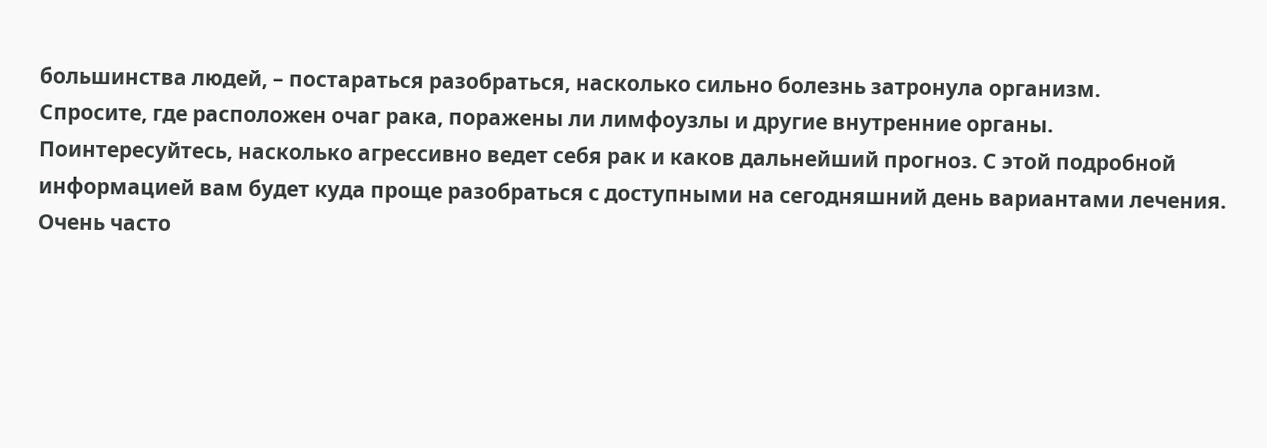большинства людей, – постараться разобраться, насколько сильно болезнь затронула организм.
Спросите, где расположен очаг рака, поражены ли лимфоузлы и другие внутренние органы. Поинтересуйтесь, насколько агрессивно ведет себя рак и каков дальнейший прогноз. С этой подробной информацией вам будет куда проще разобраться с доступными на сегодняшний день вариантами лечения.
Очень часто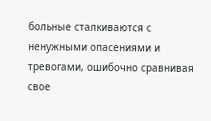больные сталкиваются с ненужными опасениями и тревогами, ошибочно сравнивая свое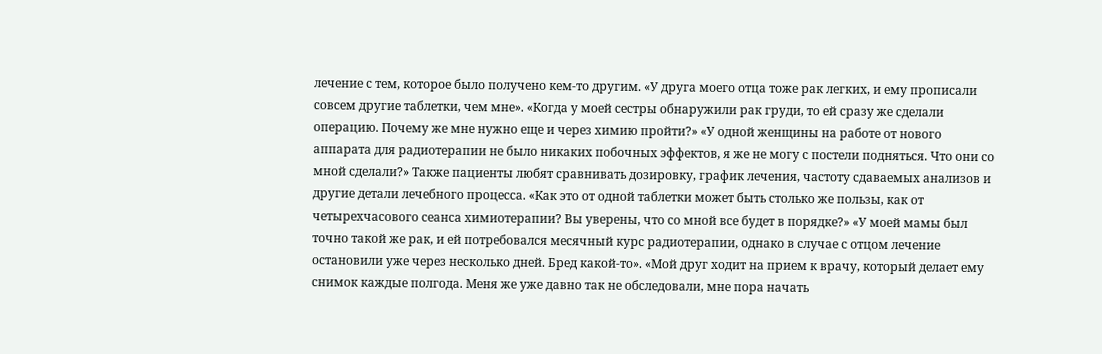лечение с тем, которое было получено кем-то другим. «У друга моего отца тоже рак легких, и ему прописали совсем другие таблетки, чем мне». «Когда у моей сестры обнаружили рак груди, то ей сразу же сделали операцию. Почему же мне нужно еще и через химию пройти?» «У одной женщины на работе от нового аппарата для радиотерапии не было никаких побочных эффектов, я же не могу с постели подняться. Что они со мной сделали?» Также пациенты любят сравнивать дозировку, график лечения, частоту сдаваемых анализов и другие детали лечебного процесса. «Как это от одной таблетки может быть столько же пользы, как от четырехчасового сеанса химиотерапии? Вы уверены, что со мной все будет в порядке?» «У моей мамы был точно такой же рак, и ей потребовался месячный курс радиотерапии, однако в случае с отцом лечение остановили уже через несколько дней. Бред какой-то». «Мой друг ходит на прием к врачу, который делает ему снимок каждые полгода. Меня же уже давно так не обследовали, мне пора начать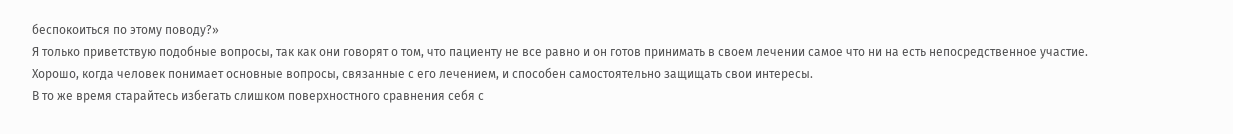беспокоиться по этому поводу?»
Я только приветствую подобные вопросы, так как они говорят о том, что пациенту не все равно и он готов принимать в своем лечении самое что ни на есть непосредственное участие. Хорошо, когда человек понимает основные вопросы, связанные с его лечением, и способен самостоятельно защищать свои интересы.
В то же время старайтесь избегать слишком поверхностного сравнения себя с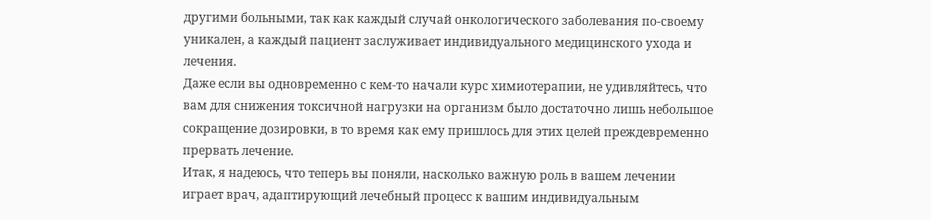другими больными, так как каждый случай онкологического заболевания по-своему уникален, а каждый пациент заслуживает индивидуального медицинского ухода и лечения.
Даже если вы одновременно с кем-то начали курс химиотерапии, не удивляйтесь, что вам для снижения токсичной нагрузки на организм было достаточно лишь небольшое сокращение дозировки, в то время как ему пришлось для этих целей преждевременно прервать лечение.
Итак, я надеюсь, что теперь вы поняли, насколько важную роль в вашем лечении играет врач, адаптирующий лечебный процесс к вашим индивидуальным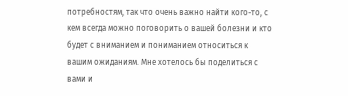потребностям, так что очень важно найти кого-то, с кем всегда можно поговорить о вашей болезни и кто будет с вниманием и пониманием относиться к вашим ожиданиям. Мне хотелось бы поделиться с вами и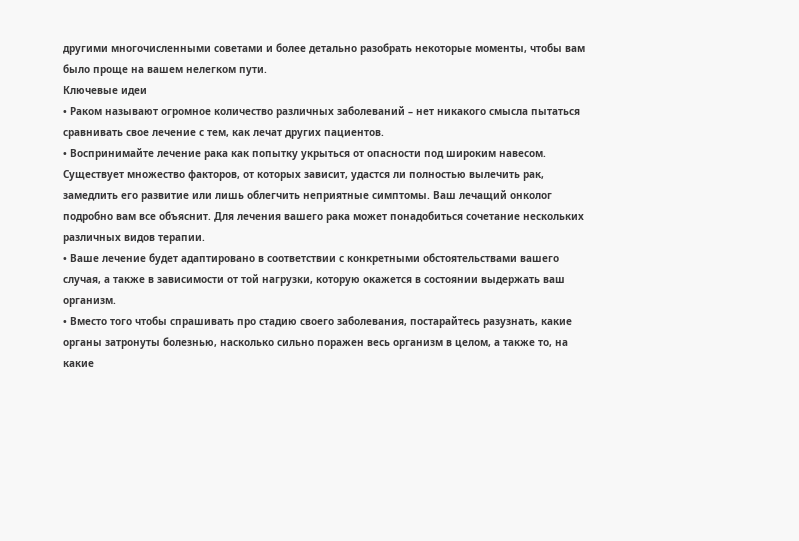другими многочисленными советами и более детально разобрать некоторые моменты, чтобы вам было проще на вашем нелегком пути.
Ключевые идеи
• Раком называют огромное количество различных заболеваний – нет никакого смысла пытаться сравнивать свое лечение с тем, как лечат других пациентов.
• Воспринимайте лечение рака как попытку укрыться от опасности под широким навесом. Существует множество факторов, от которых зависит, удастся ли полностью вылечить рак, замедлить его развитие или лишь облегчить неприятные симптомы. Ваш лечащий онколог подробно вам все объяснит. Для лечения вашего рака может понадобиться сочетание нескольких различных видов терапии.
• Ваше лечение будет адаптировано в соответствии с конкретными обстоятельствами вашего случая, а также в зависимости от той нагрузки, которую окажется в состоянии выдержать ваш организм.
• Вместо того чтобы спрашивать про стадию своего заболевания, постарайтесь разузнать, какие органы затронуты болезнью, насколько сильно поражен весь организм в целом, а также то, на какие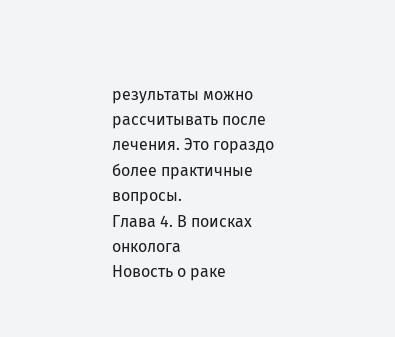результаты можно рассчитывать после лечения. Это гораздо более практичные вопросы.
Глава 4. В поисках онколога
Новость о раке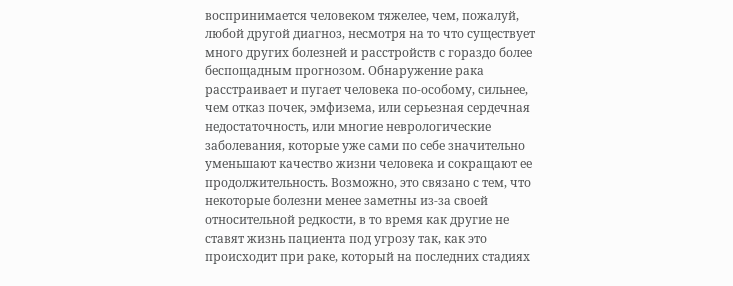воспринимается человеком тяжелее, чем, пожалуй, любой другой диагноз, несмотря на то что существует много других болезней и расстройств с гораздо более беспощадным прогнозом. Обнаружение рака расстраивает и пугает человека по-особому, сильнее, чем отказ почек, эмфизема, или серьезная сердечная недостаточность, или многие неврологические заболевания, которые уже сами по себе значительно уменьшают качество жизни человека и сокращают ее продолжительность. Возможно, это связано с тем, что некоторые болезни менее заметны из-за своей относительной редкости, в то время как другие не ставят жизнь пациента под угрозу так, как это происходит при раке, который на последних стадиях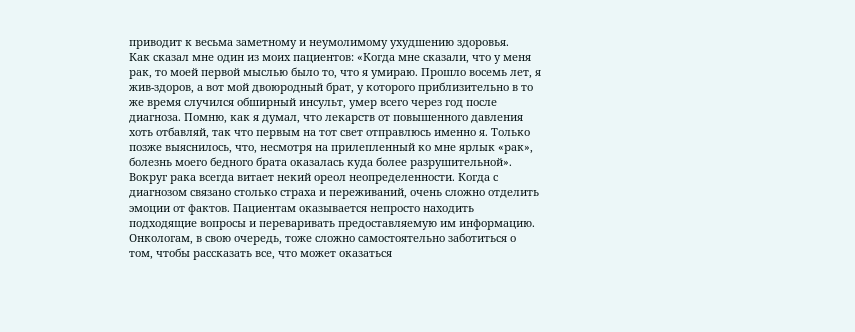приводит к весьма заметному и неумолимому ухудшению здоровья.
Как сказал мне один из моих пациентов: «Когда мне сказали, что у меня рак, то моей первой мыслью было то, что я умираю. Прошло восемь лет, я жив-здоров, а вот мой двоюродный брат, у которого приблизительно в то же время случился обширный инсульт, умер всего через год после диагноза. Помню, как я думал, что лекарств от повышенного давления хоть отбавляй, так что первым на тот свет отправлюсь именно я. Только позже выяснилось, что, несмотря на прилепленный ко мне ярлык «рак», болезнь моего бедного брата оказалась куда более разрушительной».
Вокруг рака всегда витает некий ореол неопределенности. Когда с диагнозом связано столько страха и переживаний, очень сложно отделить эмоции от фактов. Пациентам оказывается непросто находить подходящие вопросы и переваривать предоставляемую им информацию. Онкологам, в свою очередь, тоже сложно самостоятельно заботиться о том, чтобы рассказать все, что может оказаться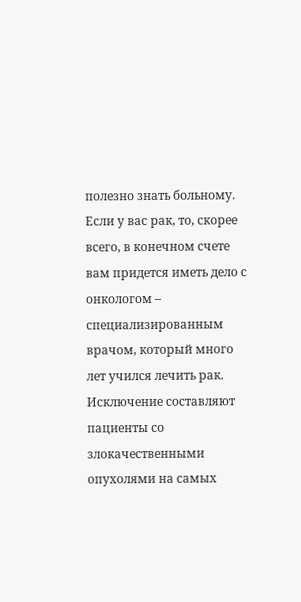полезно знать больному.
Если у вас рак, то, скорее всего, в конечном счете вам придется иметь дело с онкологом – специализированным врачом, который много лет учился лечить рак. Исключение составляют пациенты со злокачественными опухолями на самых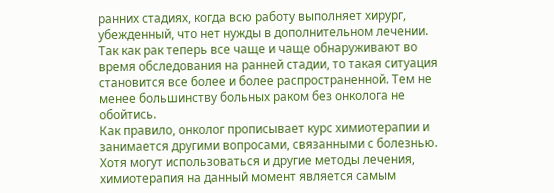ранних стадиях, когда всю работу выполняет хирург, убежденный, что нет нужды в дополнительном лечении. Так как рак теперь все чаще и чаще обнаруживают во время обследования на ранней стадии, то такая ситуация становится все более и более распространенной. Тем не менее большинству больных раком без онколога не обойтись.
Как правило, онколог прописывает курс химиотерапии и занимается другими вопросами, связанными с болезнью. Хотя могут использоваться и другие методы лечения, химиотерапия на данный момент является самым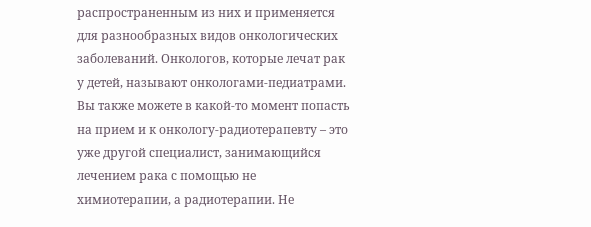распространенным из них и применяется для разнообразных видов онкологических заболеваний. Онкологов, которые лечат рак у детей, называют онкологами-педиатрами. Вы также можете в какой-то момент попасть на прием и к онкологу-радиотерапевту – это уже другой специалист, занимающийся лечением рака с помощью не химиотерапии, а радиотерапии. Не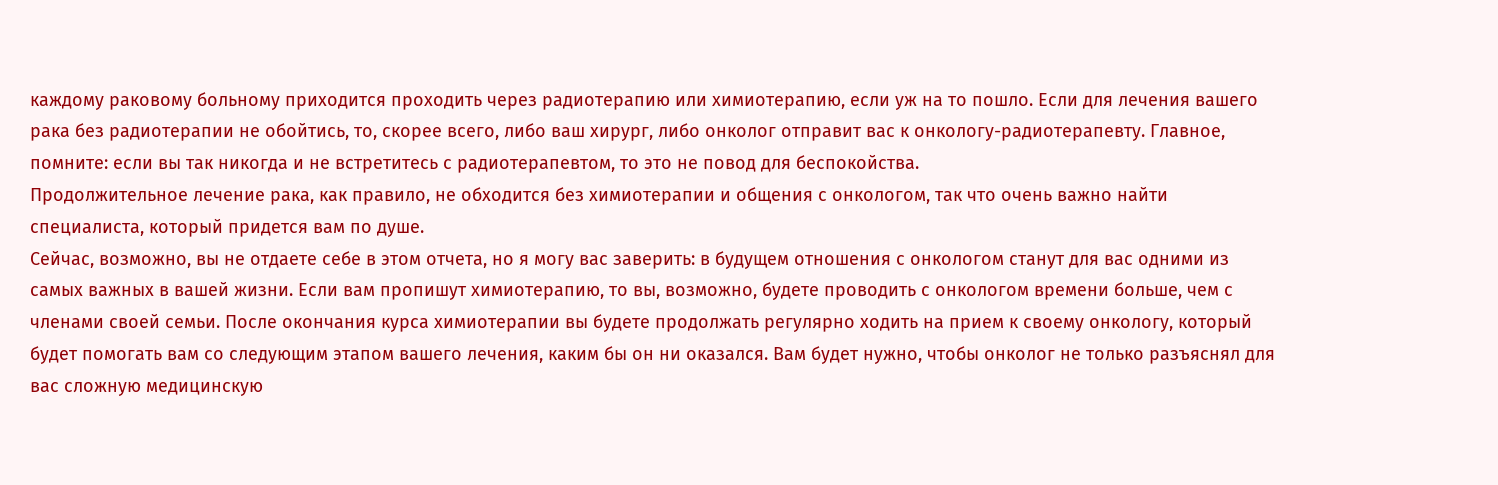каждому раковому больному приходится проходить через радиотерапию или химиотерапию, если уж на то пошло. Если для лечения вашего рака без радиотерапии не обойтись, то, скорее всего, либо ваш хирург, либо онколог отправит вас к онкологу-радиотерапевту. Главное, помните: если вы так никогда и не встретитесь с радиотерапевтом, то это не повод для беспокойства.
Продолжительное лечение рака, как правило, не обходится без химиотерапии и общения с онкологом, так что очень важно найти специалиста, который придется вам по душе.
Сейчас, возможно, вы не отдаете себе в этом отчета, но я могу вас заверить: в будущем отношения с онкологом станут для вас одними из самых важных в вашей жизни. Если вам пропишут химиотерапию, то вы, возможно, будете проводить с онкологом времени больше, чем с членами своей семьи. После окончания курса химиотерапии вы будете продолжать регулярно ходить на прием к своему онкологу, который будет помогать вам со следующим этапом вашего лечения, каким бы он ни оказался. Вам будет нужно, чтобы онколог не только разъяснял для вас сложную медицинскую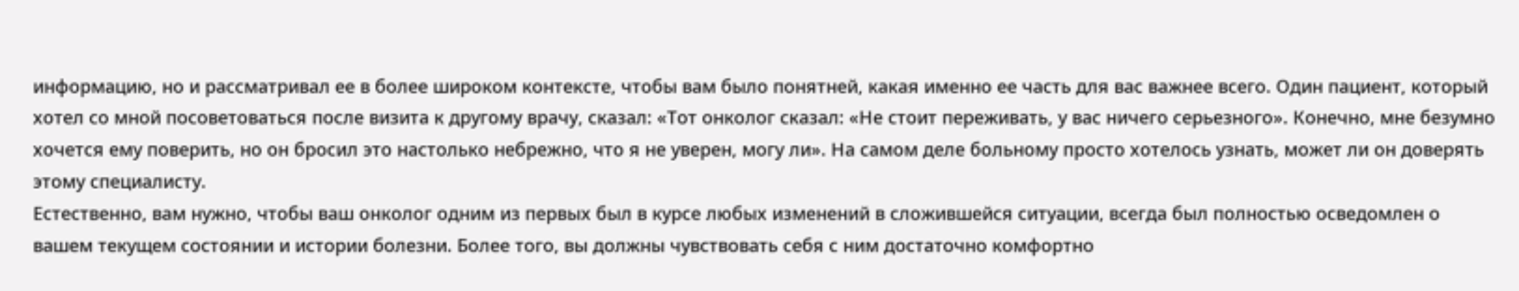информацию, но и рассматривал ее в более широком контексте, чтобы вам было понятней, какая именно ее часть для вас важнее всего. Один пациент, который хотел со мной посоветоваться после визита к другому врачу, сказал: «Тот онколог сказал: «Не стоит переживать, у вас ничего серьезного». Конечно, мне безумно хочется ему поверить, но он бросил это настолько небрежно, что я не уверен, могу ли». На самом деле больному просто хотелось узнать, может ли он доверять этому специалисту.
Естественно, вам нужно, чтобы ваш онколог одним из первых был в курсе любых изменений в сложившейся ситуации, всегда был полностью осведомлен о вашем текущем состоянии и истории болезни. Более того, вы должны чувствовать себя с ним достаточно комфортно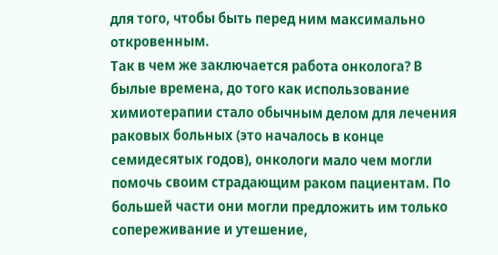для того, чтобы быть перед ним максимально откровенным.
Так в чем же заключается работа онколога? В былые времена, до того как использование химиотерапии стало обычным делом для лечения раковых больных (это началось в конце семидесятых годов), онкологи мало чем могли помочь своим страдающим раком пациентам. По большей части они могли предложить им только сопереживание и утешение,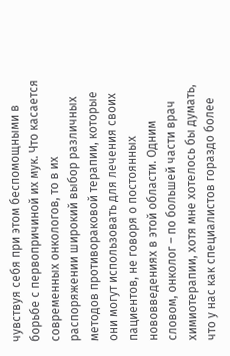чувствуя себя при этом беспомощными в борьбе с первопричиной их мук. Что касается современных онкологов, то в их распоряжении широкий выбор различных методов противораковой терапии, которые они могут использовать для лечения своих пациентов, не говоря о постоянных нововведениях в этой области. Одним словом, онколог – по большей части врач химиотерапии, хотя мне хотелось бы думать, что у нас как специалистов гораздо более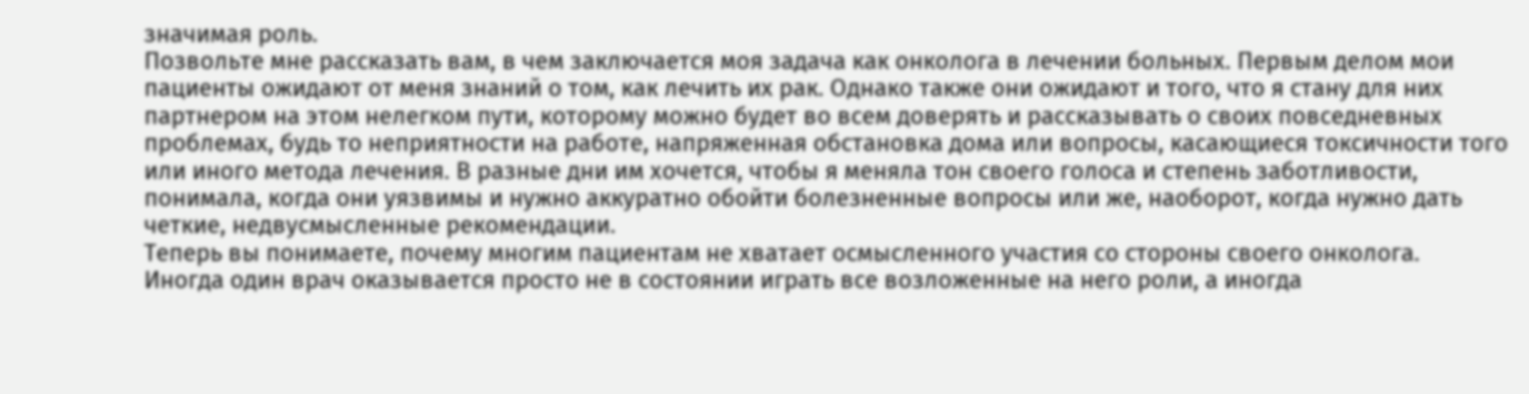значимая роль.
Позвольте мне рассказать вам, в чем заключается моя задача как онколога в лечении больных. Первым делом мои пациенты ожидают от меня знаний о том, как лечить их рак. Однако также они ожидают и того, что я стану для них партнером на этом нелегком пути, которому можно будет во всем доверять и рассказывать о своих повседневных проблемах, будь то неприятности на работе, напряженная обстановка дома или вопросы, касающиеся токсичности того или иного метода лечения. В разные дни им хочется, чтобы я меняла тон своего голоса и степень заботливости, понимала, когда они уязвимы и нужно аккуратно обойти болезненные вопросы или же, наоборот, когда нужно дать четкие, недвусмысленные рекомендации.
Теперь вы понимаете, почему многим пациентам не хватает осмысленного участия со стороны своего онколога.
Иногда один врач оказывается просто не в состоянии играть все возложенные на него роли, а иногда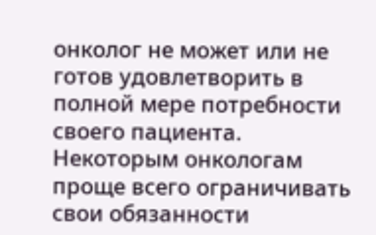онколог не может или не готов удовлетворить в полной мере потребности своего пациента.
Некоторым онкологам проще всего ограничивать свои обязанности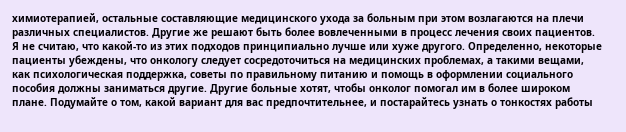химиотерапией, остальные составляющие медицинского ухода за больным при этом возлагаются на плечи различных специалистов. Другие же решают быть более вовлеченными в процесс лечения своих пациентов. Я не считаю, что какой-то из этих подходов принципиально лучше или хуже другого. Определенно, некоторые пациенты убеждены, что онкологу следует сосредоточиться на медицинских проблемах, а такими вещами, как психологическая поддержка, советы по правильному питанию и помощь в оформлении социального пособия должны заниматься другие. Другие больные хотят, чтобы онколог помогал им в более широком плане. Подумайте о том, какой вариант для вас предпочтительнее, и постарайтесь узнать о тонкостях работы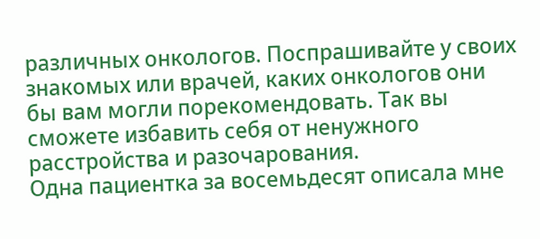различных онкологов. Поспрашивайте у своих знакомых или врачей, каких онкологов они бы вам могли порекомендовать. Так вы сможете избавить себя от ненужного расстройства и разочарования.
Одна пациентка за восемьдесят описала мне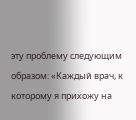эту проблему следующим образом: «Каждый врач, к которому я прихожу на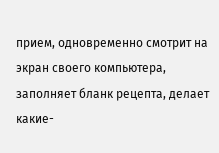прием, одновременно смотрит на экран своего компьютера, заполняет бланк рецепта, делает какие-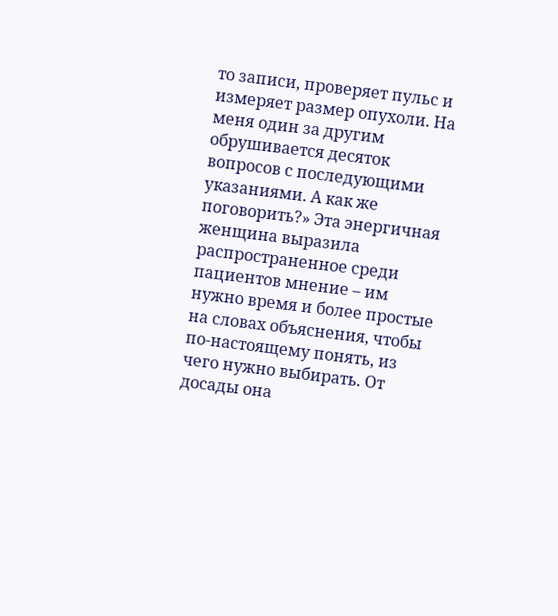то записи, проверяет пульс и измеряет размер опухоли. На меня один за другим обрушивается десяток вопросов с последующими указаниями. А как же поговорить?» Эта энергичная женщина выразила распространенное среди пациентов мнение – им нужно время и более простые на словах объяснения, чтобы по-настоящему понять, из чего нужно выбирать. От досады она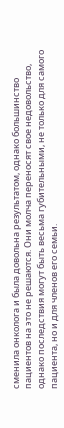сменила онколога и была довольна результатом, однако большинство пациентов на это не решаются. Они молча переносят свое недовольство, однако последствия могут быть весьма губительными, не только для самого пациента, но и для членов его семьи.